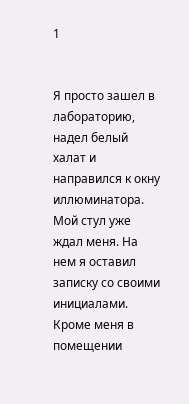1


Я просто зашел в лабораторию, надел белый халат и направился к окну иллюминатора. Мой стул уже ждал меня. На нем я оставил записку со своими инициалами. Кроме меня в помещении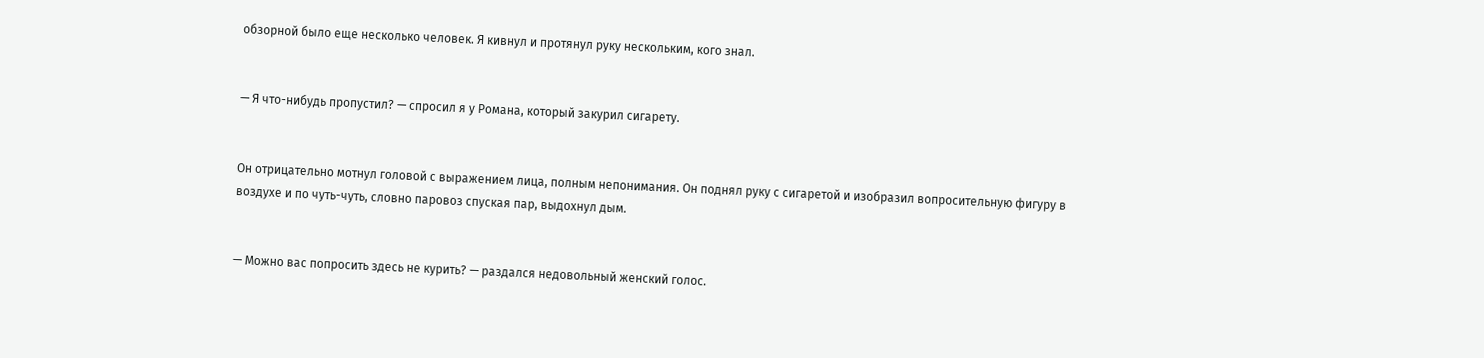обзорной было еще несколько человек. Я кивнул и протянул руку нескольким, кого знал.


— Я что-нибудь пропустил? — спросил я у Романа, который закурил сигарету.


Он отрицательно мотнул головой с выражением лица, полным непонимания. Он поднял руку с сигаретой и изобразил вопросительную фигуру в воздухе и по чуть-чуть, словно паровоз спуская пар, выдохнул дым.


— Можно вас попросить здесь не курить? — раздался недовольный женский голос.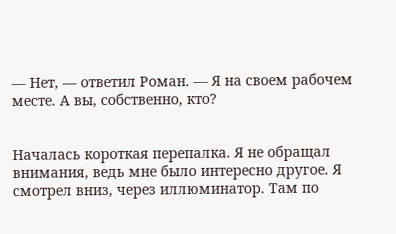— Нет, — ответил Роман. — Я на своем рабочем месте. А вы, собственно, кто?


Началась короткая перепалка. Я не обращал внимания, ведь мне было интересно другое. Я смотрел вниз, через иллюминатор. Там по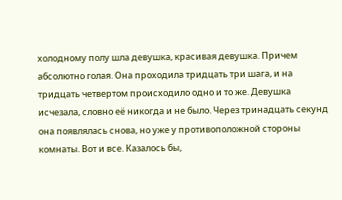холодному полу шла девушка, красивая девушка. Причем абсолютно голая. Она проходила тридцать три шага, и на тридцать четвертом происходило одно и то же. Девушка исчезала, словно её никогда и не было. Через тринадцать секунд она появлялась снова, но уже у противоположной стороны комнаты. Вот и все. Казалось бы,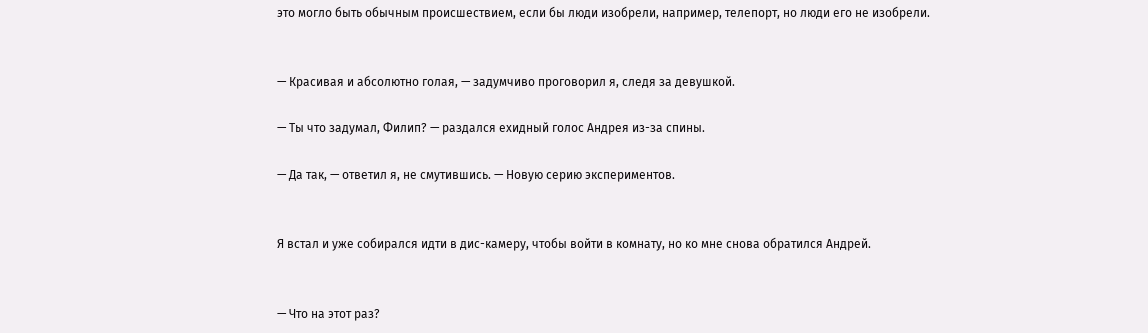это могло быть обычным происшествием, если бы люди изобрели, например, телепорт, но люди его не изобрели.


— Красивая и абсолютно голая, — задумчиво проговорил я, следя за девушкой.

— Ты что задумал, Филип? — раздался ехидный голос Андрея из-за спины.

— Да так, — ответил я, не смутившись. — Новую серию экспериментов.


Я встал и уже собирался идти в дис-камеру, чтобы войти в комнату, но ко мне снова обратился Андрей.


— Что на этот раз?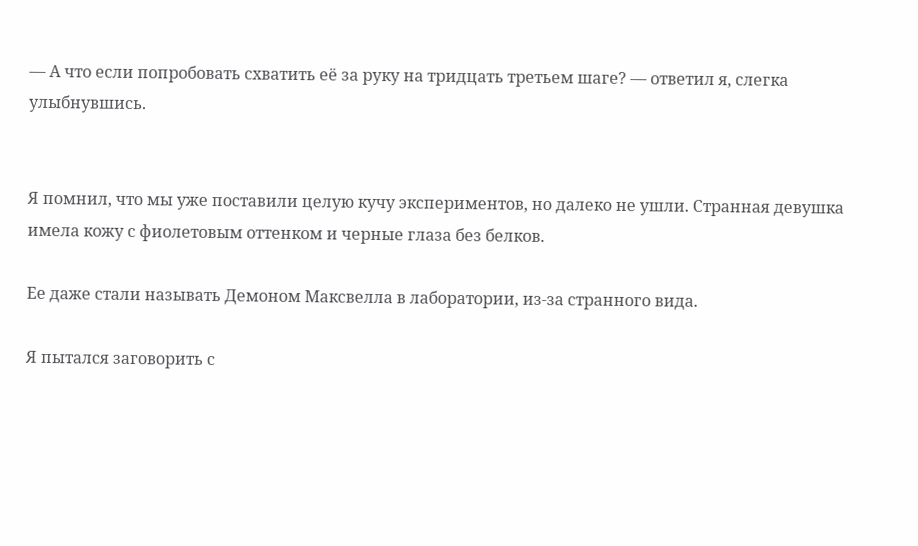— А что если попробовать схватить её за руку на тридцать третьем шаге? — ответил я, слегка улыбнувшись.


Я помнил, что мы уже поставили целую кучу экспериментов, но далеко не ушли. Странная девушка имела кожу с фиолетовым оттенком и черные глаза без белков.

Ее даже стали называть Демоном Максвелла в лаборатории, из-за странного вида.

Я пытался заговорить с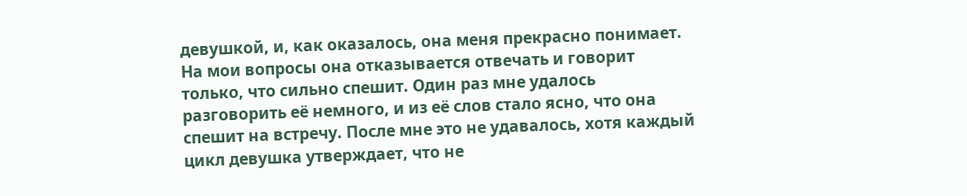девушкой, и, как оказалось, она меня прекрасно понимает. На мои вопросы она отказывается отвечать и говорит только, что сильно спешит. Один раз мне удалось разговорить её немного, и из её слов стало ясно, что она спешит на встречу. После мне это не удавалось, хотя каждый цикл девушка утверждает, что не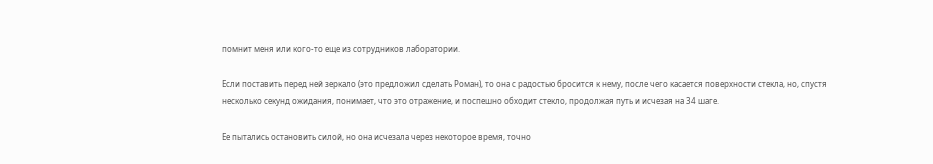помнит меня или кого-то еще из сотрудников лаборатории.

Если поставить перед ней зеркало (это предложил сделать Роман), то она с радостью бросится к нему, после чего касается поверхности стекла, но, спустя несколько секунд ожидания, понимает, что это отражение, и поспешно обходит стекло, продолжая путь и исчезая на 34 шаге.

Ее пытались остановить силой, но она исчезала через некоторое время, точно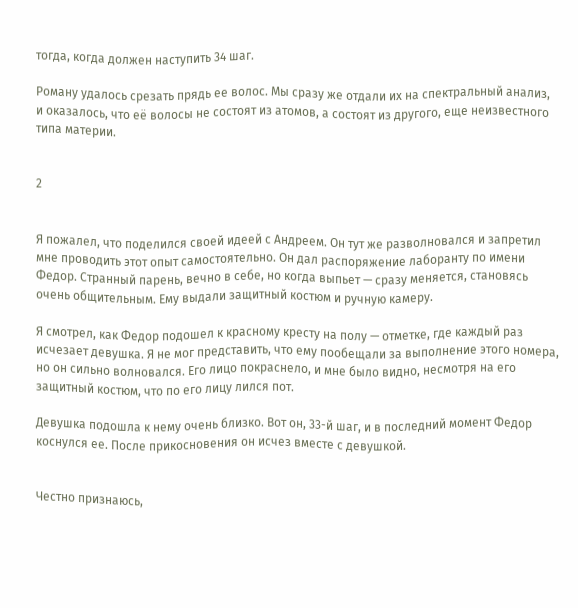тогда, когда должен наступить 34 шаг.

Роману удалось срезать прядь ее волос. Мы сразу же отдали их на спектральный анализ, и оказалось, что её волосы не состоят из атомов, а состоят из другого, еще неизвестного типа материи.


2


Я пожалел, что поделился своей идеей с Андреем. Он тут же разволновался и запретил мне проводить этот опыт самостоятельно. Он дал распоряжение лаборанту по имени Федор. Странный парень, вечно в себе, но когда выпьет — сразу меняется, становясь очень общительным. Ему выдали защитный костюм и ручную камеру.

Я смотрел, как Федор подошел к красному кресту на полу — отметке, где каждый раз исчезает девушка. Я не мог представить, что ему пообещали за выполнение этого номера, но он сильно волновался. Его лицо покраснело, и мне было видно, несмотря на его защитный костюм, что по его лицу лился пот.

Девушка подошла к нему очень близко. Вот он, 33-й шаг, и в последний момент Федор коснулся ее. После прикосновения он исчез вместе с девушкой.


Честно признаюсь,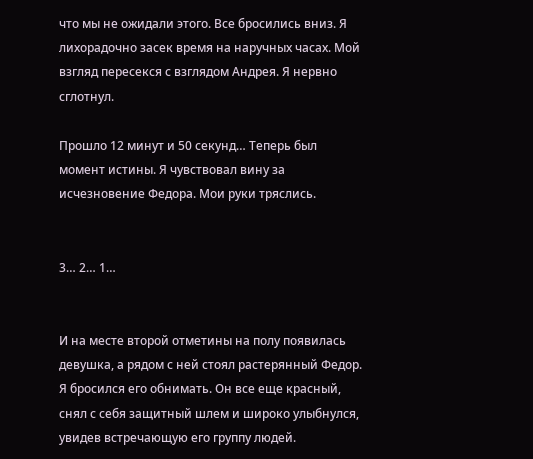что мы не ожидали этого. Все бросились вниз. Я лихорадочно засек время на наручных часах. Мой взгляд пересекся с взглядом Андрея. Я нервно сглотнул.

Прошло 12 минут и 50 секунд… Теперь был момент истины. Я чувствовал вину за исчезновение Федора. Мои руки тряслись.


3… 2… 1…


И на месте второй отметины на полу появилась девушка, а рядом с ней стоял растерянный Федор. Я бросился его обнимать. Он все еще красный, снял с себя защитный шлем и широко улыбнулся, увидев встречающую его группу людей.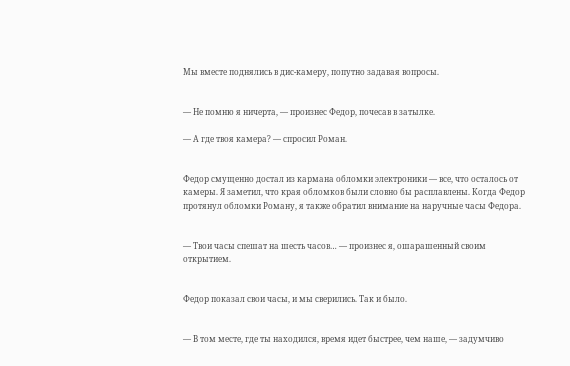Мы вместе поднялись в дис-камеру, попутно задавая вопросы.


— Не помню я ничерта, — произнес Федор, почесав в затылке.

— А где твоя камера? — спросил Роман.


Федор смущенно достал из кармана обломки электроники — все, что осталось от камеры. Я заметил, что края обломков были словно бы расплавлены. Когда Федор протянул обломки Роману, я также обратил внимание на наручные часы Федора.


— Твои часы спешат на шесть часов… — произнес я, ошарашенный своим открытием.


Федор показал свои часы, и мы сверились. Так и было.


— В том месте, где ты находился, время идет быстрее, чем наше, — задумчиво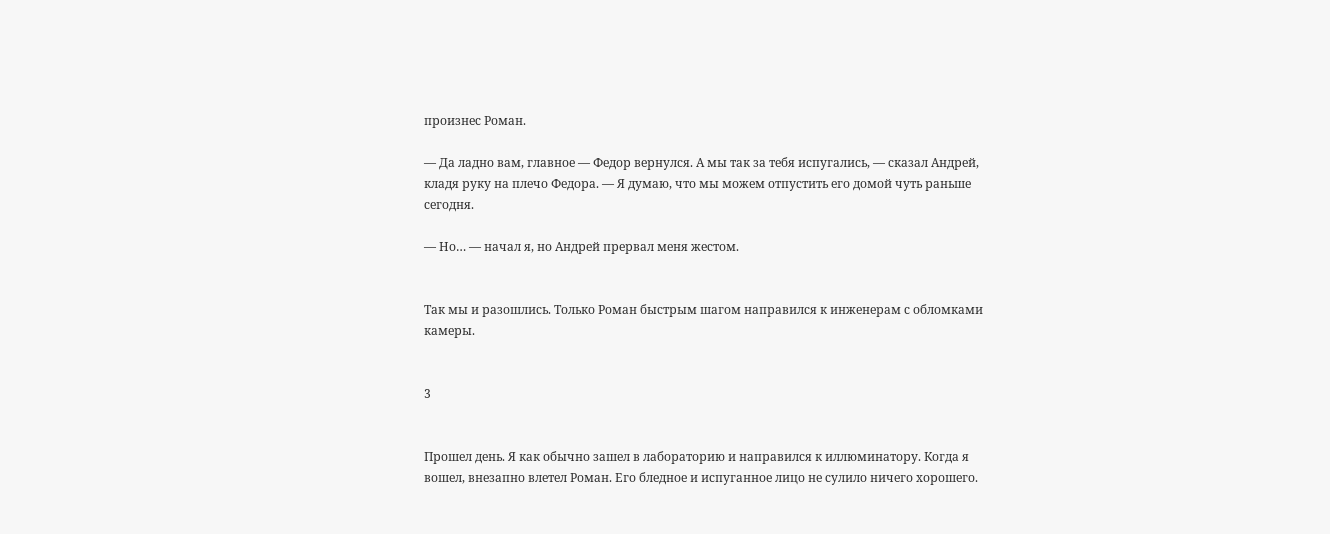произнес Роман.

— Да ладно вам, главное — Федор вернулся. А мы так за тебя испугались, — сказал Андрей, кладя руку на плечо Федора. — Я думаю, что мы можем отпустить его домой чуть раньше сегодня.

— Но… — начал я, но Андрей прервал меня жестом.


Так мы и разошлись. Только Роман быстрым шагом направился к инженерам с обломками камеры.


3


Прошел день. Я как обычно зашел в лабораторию и направился к иллюминатору. Когда я вошел, внезапно влетел Роман. Его бледное и испуганное лицо не сулило ничего хорошего.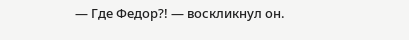— Где Федор?! — воскликнул он.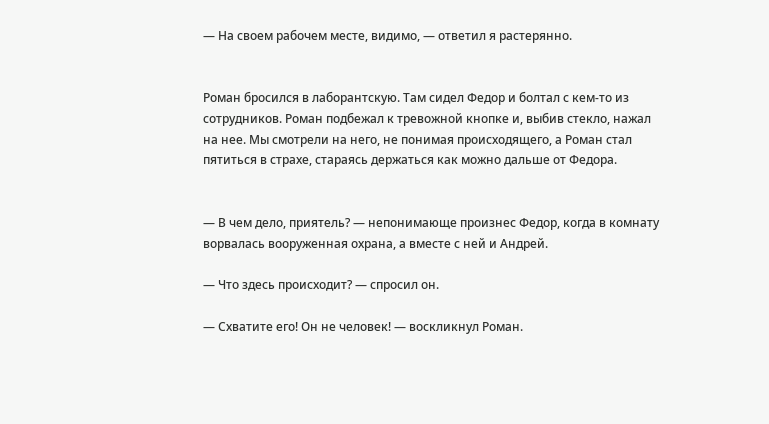— На своем рабочем месте, видимо, — ответил я растерянно.


Роман бросился в лаборантскую. Там сидел Федор и болтал с кем-то из сотрудников. Роман подбежал к тревожной кнопке и, выбив стекло, нажал на нее. Мы смотрели на него, не понимая происходящего, а Роман стал пятиться в страхе, стараясь держаться как можно дальше от Федора.


— В чем дело, приятель? — непонимающе произнес Федор, когда в комнату ворвалась вооруженная охрана, а вместе с ней и Андрей.

— Что здесь происходит? — спросил он.

— Схватите его! Он не человек! — воскликнул Роман.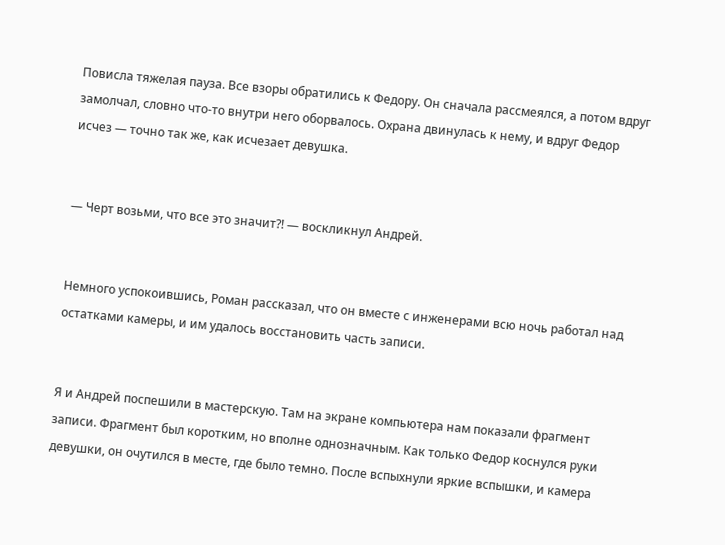Повисла тяжелая пауза. Все взоры обратились к Федору. Он сначала рассмеялся, а потом вдруг замолчал, словно что-то внутри него оборвалось. Охрана двинулась к нему, и вдруг Федор исчез — точно так же, как исчезает девушка.


— Черт возьми, что все это значит?! — воскликнул Андрей.


Немного успокоившись, Роман рассказал, что он вместе с инженерами всю ночь работал над остатками камеры, и им удалось восстановить часть записи.


Я и Андрей поспешили в мастерскую. Там на экране компьютера нам показали фрагмент записи. Фрагмент был коротким, но вполне однозначным. Как только Федор коснулся руки девушки, он очутился в месте, где было темно. После вспыхнули яркие вспышки, и камера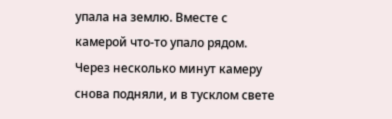упала на землю. Вместе с камерой что-то упало рядом. Через несколько минут камеру снова подняли, и в тусклом свете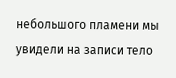небольшого пламени мы увидели на записи тело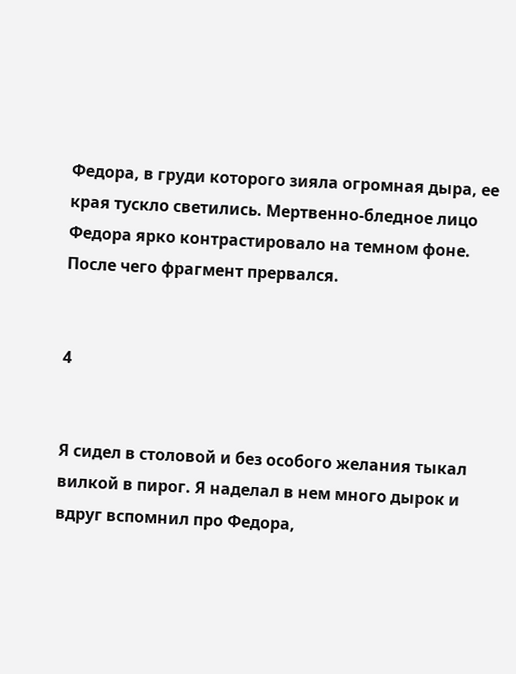Федора, в груди которого зияла огромная дыра, ее края тускло светились. Мертвенно-бледное лицо Федора ярко контрастировало на темном фоне. После чего фрагмент прервался.


4


Я сидел в столовой и без особого желания тыкал вилкой в пирог. Я наделал в нем много дырок и вдруг вспомнил про Федора,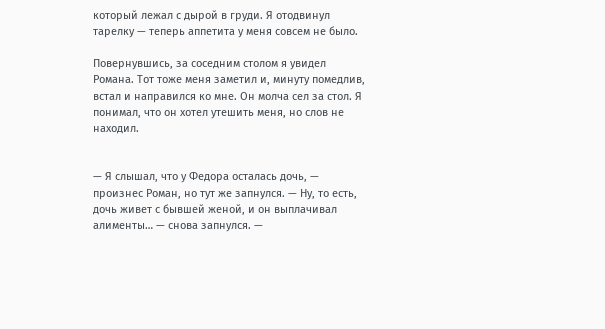который лежал с дырой в груди. Я отодвинул тарелку — теперь аппетита у меня совсем не было.

Повернувшись, за соседним столом я увидел Романа. Тот тоже меня заметил и, минуту помедлив, встал и направился ко мне. Он молча сел за стол. Я понимал, что он хотел утешить меня, но слов не находил.


— Я слышал, что у Федора осталась дочь, — произнес Роман, но тут же запнулся. — Ну, то есть, дочь живет с бывшей женой, и он выплачивал алименты… — снова запнулся. —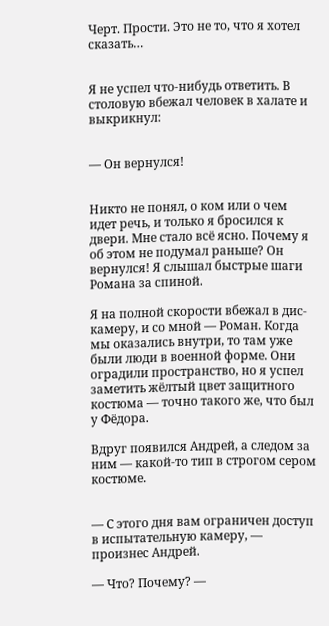Черт. Прости. Это не то, что я хотел сказать…


Я не успел что-нибудь ответить. В столовую вбежал человек в халате и выкрикнул:


— Он вернулся!


Никто не понял, о ком или о чем идет речь, и только я бросился к двери. Мне стало всё ясно. Почему я об этом не подумал раньше? Он вернулся! Я слышал быстрые шаги Романа за спиной.

Я на полной скорости вбежал в дис-камеру, и со мной — Роман. Когда мы оказались внутри, то там уже были люди в военной форме. Они оградили пространство, но я успел заметить жёлтый цвет защитного костюма — точно такого же, что был у Фёдора.

Вдруг появился Андрей, а следом за ним — какой-то тип в строгом сером костюме.


— С этого дня вам ограничен доступ в испытательную камеру, — произнес Андрей.

— Что? Почему? —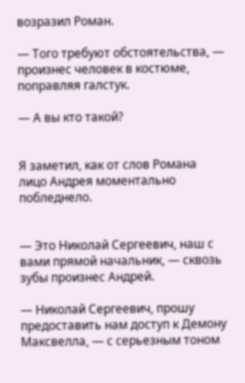возразил Роман.

— Того требуют обстоятельства, — произнес человек в костюме, поправляя галстук.

— А вы кто такой?


Я заметил, как от слов Романа лицо Андрея моментально побледнело.


— Это Николай Сергеевич, наш с вами прямой начальник, — сквозь зубы произнес Андрей.

— Николай Сергеевич, прошу предоставить нам доступ к Демону Максвелла, — с серьезным тоном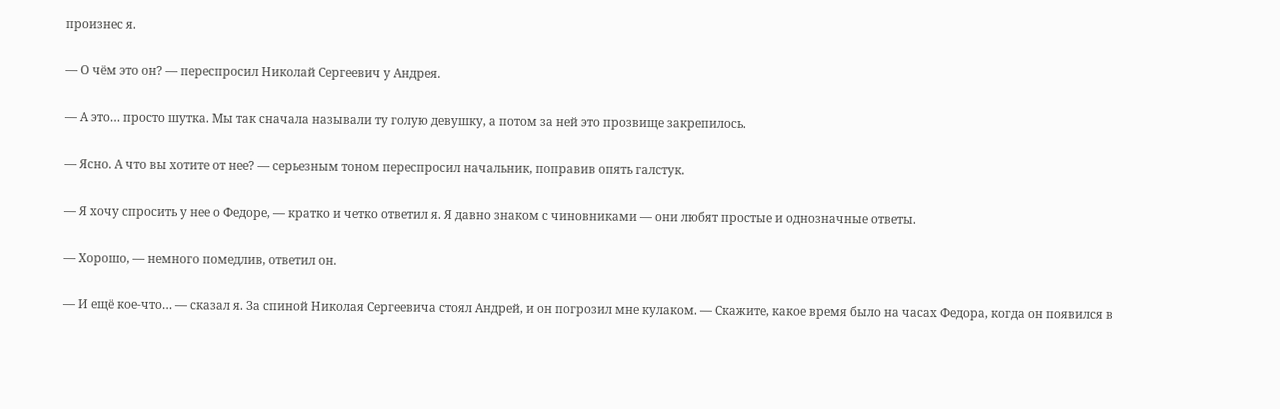произнес я.

— О чём это он? — переспросил Николай Сергеевич у Андрея.

— А это… просто шутка. Мы так сначала называли ту голую девушку, а потом за ней это прозвище закрепилось.

— Ясно. А что вы хотите от нее? — серьезным тоном переспросил начальник, поправив опять галстук.

— Я хочу спросить у нее о Федоре, — кратко и четко ответил я. Я давно знаком с чиновниками — они любят простые и однозначные ответы.

— Хорошо, — немного помедлив, ответил он.

— И ещё кое-что… — сказал я. За спиной Николая Сергеевича стоял Андрей, и он погрозил мне кулаком. — Скажите, какое время было на часах Федора, когда он появился в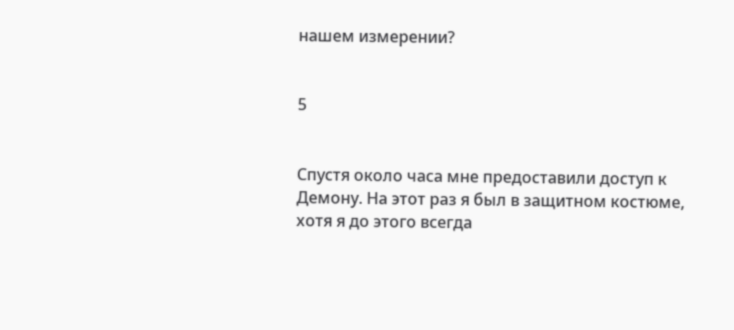нашем измерении?


5


Спустя около часа мне предоставили доступ к Демону. На этот раз я был в защитном костюме, хотя я до этого всегда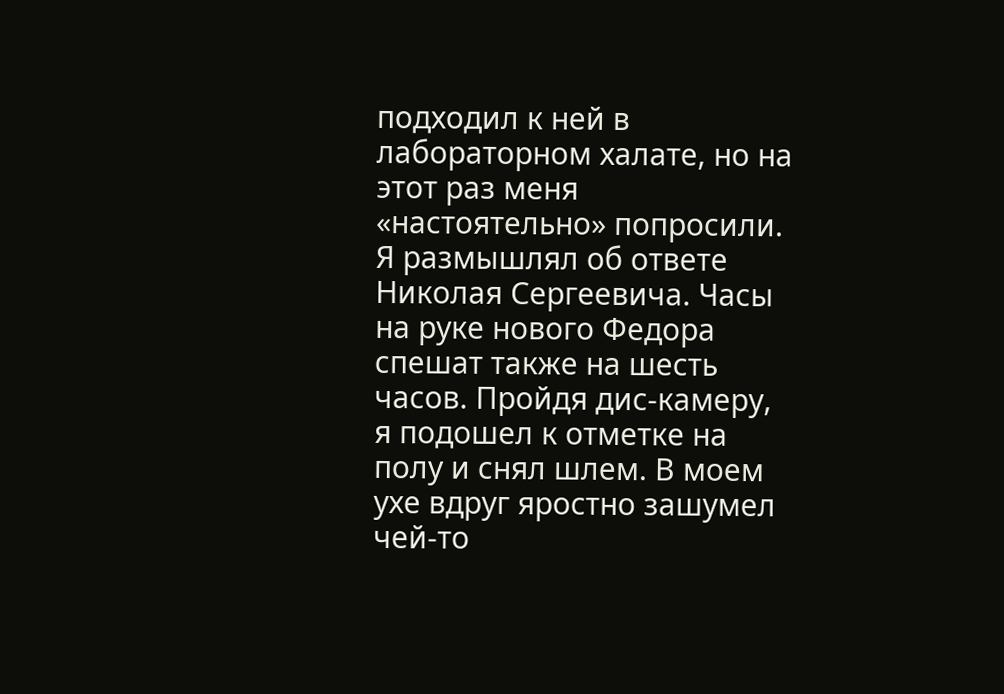подходил к ней в лабораторном халате, но на этот раз меня «настоятельно» попросили. Я размышлял об ответе Николая Сергеевича. Часы на руке нового Федора спешат также на шесть часов. Пройдя дис-камеру, я подошел к отметке на полу и снял шлем. В моем ухе вдруг яростно зашумел чей-то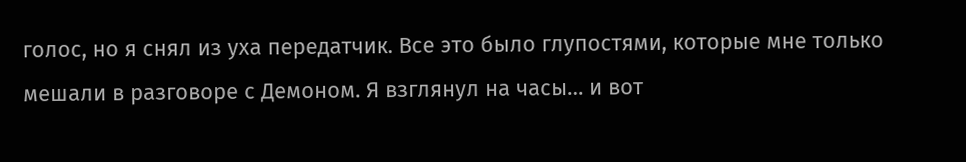голос, но я снял из уха передатчик. Все это было глупостями, которые мне только мешали в разговоре с Демоном. Я взглянул на часы… и вот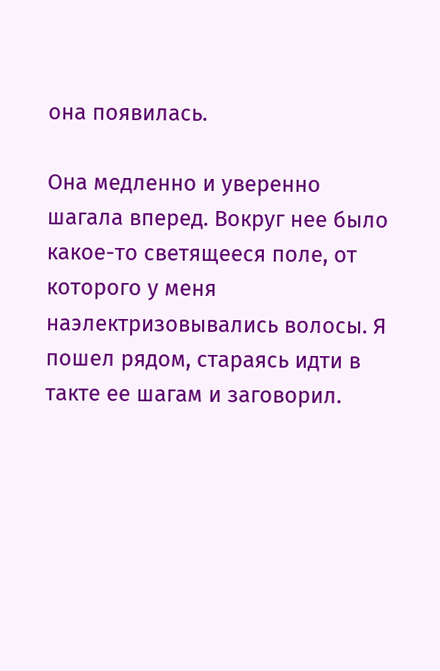она появилась.

Она медленно и уверенно шагала вперед. Вокруг нее было какое-то светящееся поле, от которого у меня наэлектризовывались волосы. Я пошел рядом, стараясь идти в такте ее шагам и заговорил.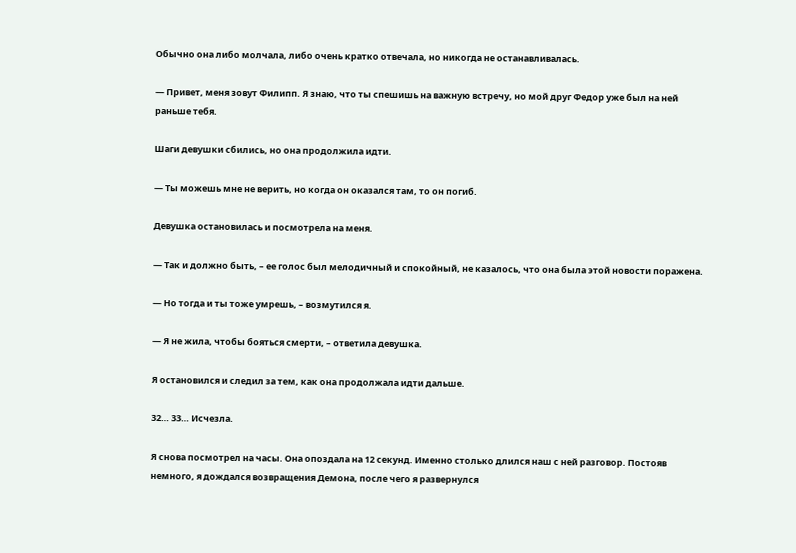Обычно она либо молчала, либо очень кратко отвечала, но никогда не останавливалась.

— Привет, меня зовут Филипп. Я знаю, что ты спешишь на важную встречу, но мой друг Федор уже был на ней раньше тебя.

Шаги девушки сбились, но она продолжила идти.

— Ты можешь мне не верить, но когда он оказался там, то он погиб.

Девушка остановилась и посмотрела на меня.

— Так и должно быть, – ее голос был мелодичный и спокойный, не казалось, что она была этой новости поражена.

— Но тогда и ты тоже умрешь, – возмутился я.

— Я не жила, чтобы бояться смерти, – ответила девушка.

Я остановился и следил за тем, как она продолжала идти дальше.

32… 33… Исчезла.

Я снова посмотрел на часы. Она опоздала на 12 секунд. Именно столько длился наш с ней разговор. Постояв немного, я дождался возвращения Демона, после чего я развернулся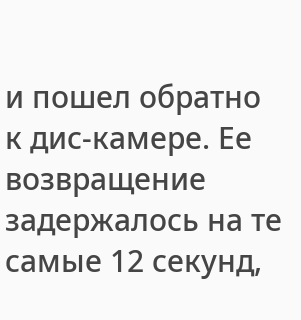и пошел обратно к дис-камере. Ее возвращение задержалось на те самые 12 секунд,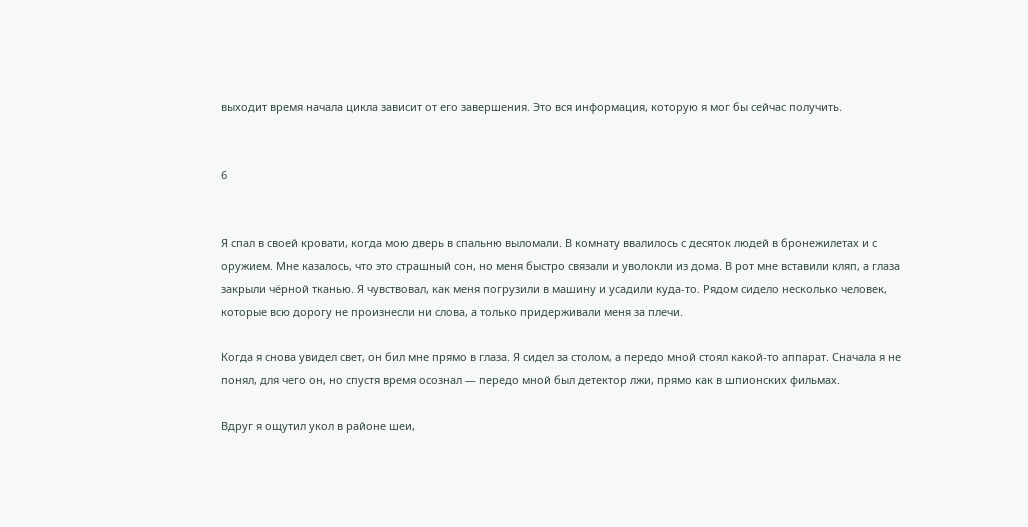выходит время начала цикла зависит от его завершения. Это вся информация, которую я мог бы сейчас получить.


6


Я спал в своей кровати, когда мою дверь в спальню выломали. В комнату ввалилось с десяток людей в бронежилетах и с оружием. Мне казалось, что это страшный сон, но меня быстро связали и уволокли из дома. В рот мне вставили кляп, а глаза закрыли чёрной тканью. Я чувствовал, как меня погрузили в машину и усадили куда-то. Рядом сидело несколько человек, которые всю дорогу не произнесли ни слова, а только придерживали меня за плечи.

Когда я снова увидел свет, он бил мне прямо в глаза. Я сидел за столом, а передо мной стоял какой-то аппарат. Сначала я не понял, для чего он, но спустя время осознал — передо мной был детектор лжи, прямо как в шпионских фильмах.

Вдруг я ощутил укол в районе шеи,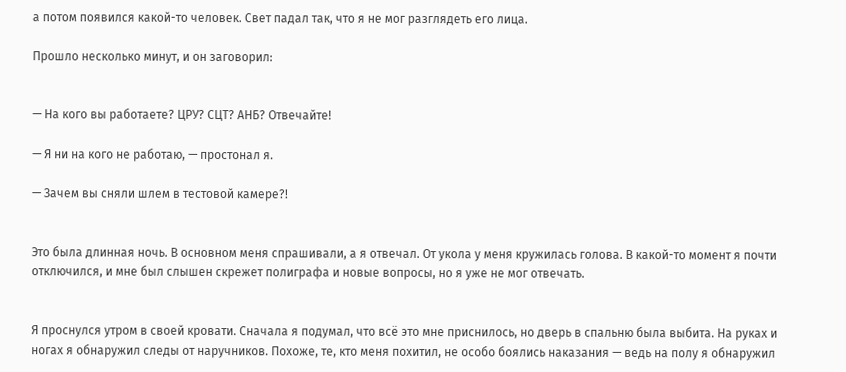а потом появился какой-то человек. Свет падал так, что я не мог разглядеть его лица.

Прошло несколько минут, и он заговорил:


— На кого вы работаете? ЦРУ? СЦТ? АНБ? Отвечайте!

— Я ни на кого не работаю, — простонал я.

— Зачем вы сняли шлем в тестовой камере?!


Это была длинная ночь. В основном меня спрашивали, а я отвечал. От укола у меня кружилась голова. В какой-то момент я почти отключился, и мне был слышен скрежет полиграфа и новые вопросы, но я уже не мог отвечать.


Я проснулся утром в своей кровати. Сначала я подумал, что всё это мне приснилось, но дверь в спальню была выбита. На руках и ногах я обнаружил следы от наручников. Похоже, те, кто меня похитил, не особо боялись наказания — ведь на полу я обнаружил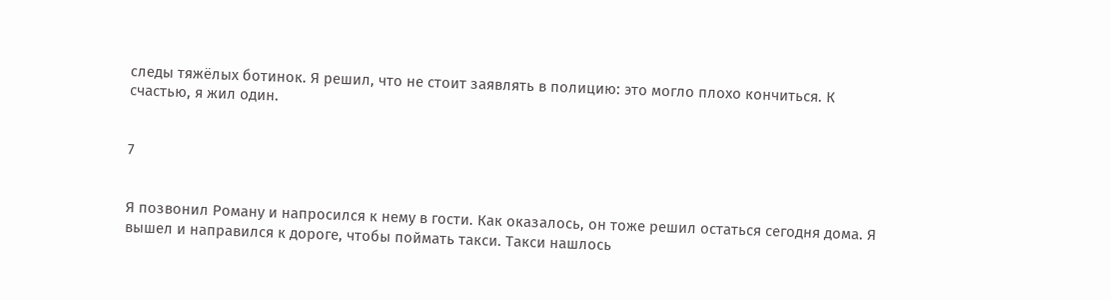следы тяжёлых ботинок. Я решил, что не стоит заявлять в полицию: это могло плохо кончиться. К счастью, я жил один.


7


Я позвонил Роману и напросился к нему в гости. Как оказалось, он тоже решил остаться сегодня дома. Я вышел и направился к дороге, чтобы поймать такси. Такси нашлось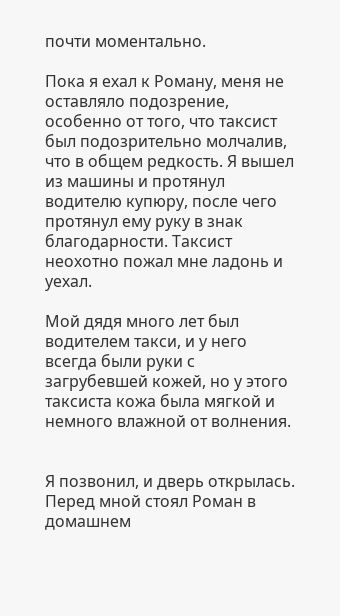почти моментально.

Пока я ехал к Роману, меня не оставляло подозрение, особенно от того, что таксист был подозрительно молчалив, что в общем редкость. Я вышел из машины и протянул водителю купюру, после чего протянул ему руку в знак благодарности. Таксист неохотно пожал мне ладонь и уехал.

Мой дядя много лет был водителем такси, и у него всегда были руки с загрубевшей кожей, но у этого таксиста кожа была мягкой и немного влажной от волнения.


Я позвонил, и дверь открылась. Перед мной стоял Роман в домашнем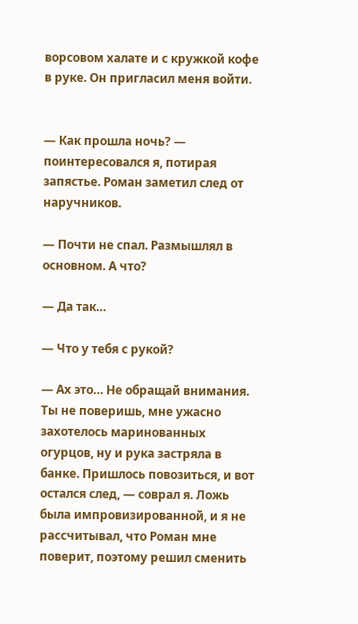ворсовом халате и с кружкой кофе в руке. Он пригласил меня войти.


— Как прошла ночь? — поинтересовался я, потирая запястье. Роман заметил след от наручников.

— Почти не спал. Размышлял в основном. А что?

— Да так…

— Что у тебя с рукой?

— Ах это… Не обращай внимания. Ты не поверишь, мне ужасно захотелось маринованных огурцов, ну и рука застряла в банке. Пришлось повозиться, и вот остался след, — соврал я. Ложь была импровизированной, и я не рассчитывал, что Роман мне поверит, поэтому решил сменить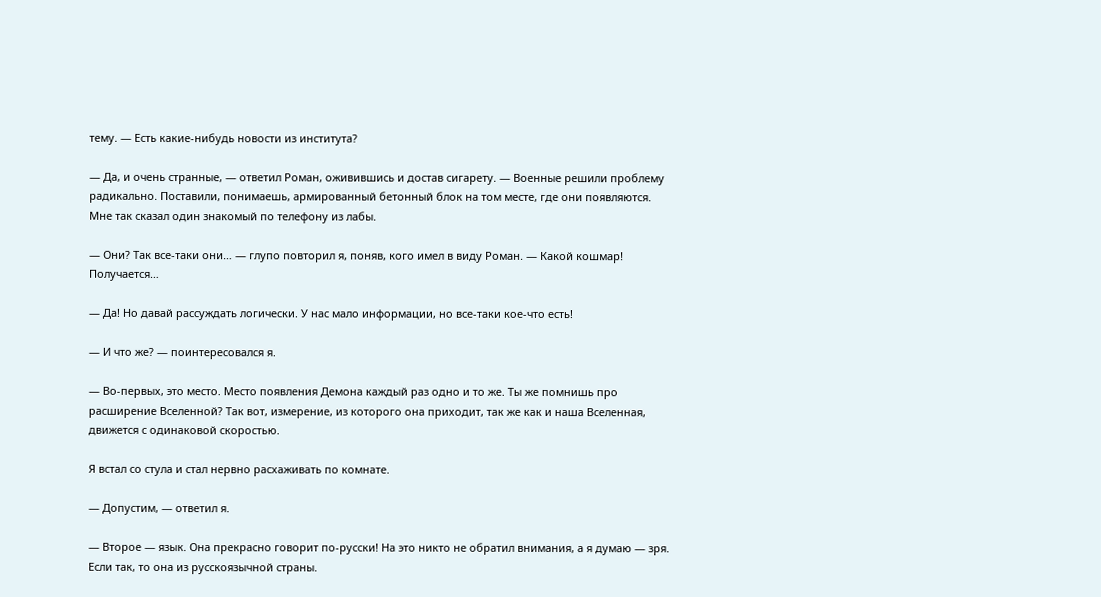тему. — Есть какие-нибудь новости из института?

— Да, и очень странные, — ответил Роман, оживившись и достав сигарету. — Военные решили проблему радикально. Поставили, понимаешь, армированный бетонный блок на том месте, где они появляются. Мне так сказал один знакомый по телефону из лабы.

— Они? Так все-таки они… — глупо повторил я, поняв, кого имел в виду Роман. — Какой кошмар! Получается…

— Да! Но давай рассуждать логически. У нас мало информации, но все-таки кое-что есть!

— И что же? — поинтересовался я.

— Во-первых, это место. Место появления Демона каждый раз одно и то же. Ты же помнишь про расширение Вселенной? Так вот, измерение, из которого она приходит, так же как и наша Вселенная, движется с одинаковой скоростью.

Я встал со стула и стал нервно расхаживать по комнате.

— Допустим, — ответил я.

— Второе — язык. Она прекрасно говорит по-русски! На это никто не обратил внимания, а я думаю — зря. Если так, то она из русскоязычной страны.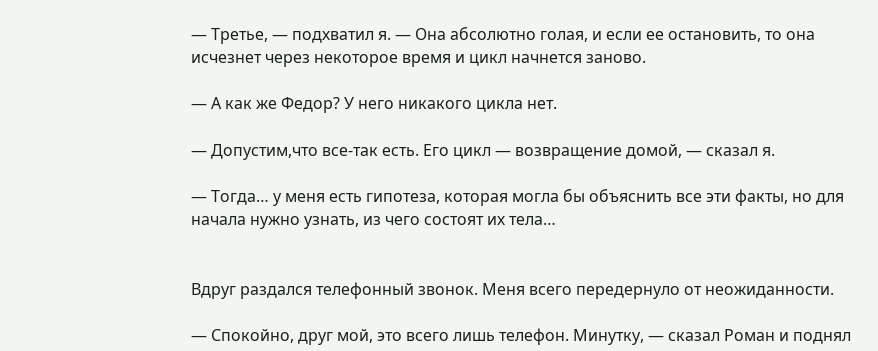— Третье, — подхватил я. — Она абсолютно голая, и если ее остановить, то она исчезнет через некоторое время и цикл начнется заново.

— А как же Федор? У него никакого цикла нет.

— Допустим,что все-так есть. Его цикл — возвращение домой, — сказал я.

— Тогда… у меня есть гипотеза, которая могла бы объяснить все эти факты, но для начала нужно узнать, из чего состоят их тела…


Вдруг раздался телефонный звонок. Меня всего передернуло от неожиданности.

— Спокойно, друг мой, это всего лишь телефон. Минутку, — сказал Роман и поднял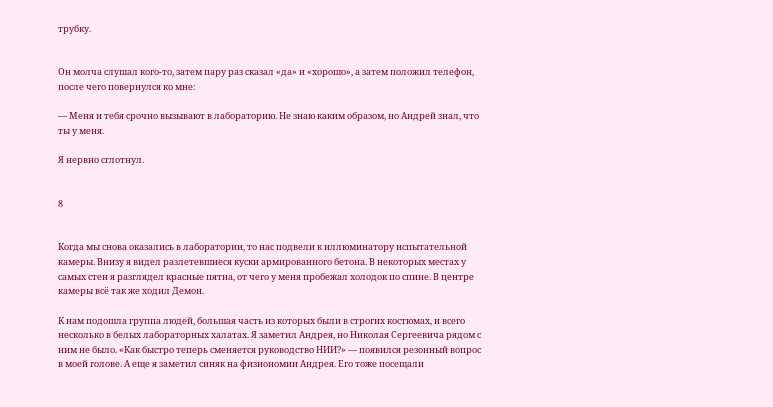трубку.


Он молча слушал кого-то, затем пару раз сказал «да» и «хорошо», а затем положил телефон, после чего повернулся ко мне:

— Меня и тебя срочно вызывают в лабораторию. Не знаю каким образом, но Андрей знал, что ты у меня.

Я нервно сглотнул.


8


Когда мы снова оказались в лаборатории, то нас подвели к иллюминатору испытательной камеры. Внизу я видел разлетевшиеся куски армированного бетона. В некоторых местах у самых стен я разглядел красные пятна, от чего у меня пробежал холодок по спине. В центре камеры всё так же ходил Демон.

К нам подошла группа людей, большая часть из которых были в строгих костюмах, и всего несколько в белых лабораторных халатах. Я заметил Андрея, но Николая Сергеевича рядом с ним не было. «Как быстро теперь сменяется руководство НИИ?» — появился резонный вопрос в моей голове. А еще я заметил синяк на физиономии Андрея. Его тоже посещали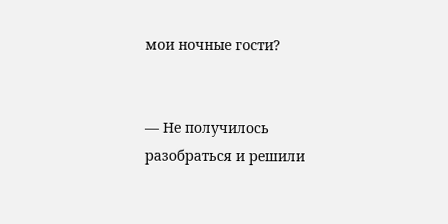мои ночные гости?


— Не получилось разобраться и решили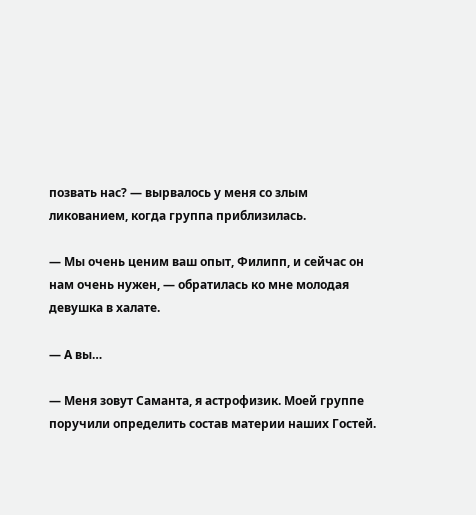позвать нас? — вырвалось у меня со злым ликованием, когда группа приблизилась.

— Мы очень ценим ваш опыт, Филипп, и сейчас он нам очень нужен, — обратилась ко мне молодая девушка в халате.

— А вы…

— Меня зовут Саманта, я астрофизик. Моей группе поручили определить состав материи наших Гостей.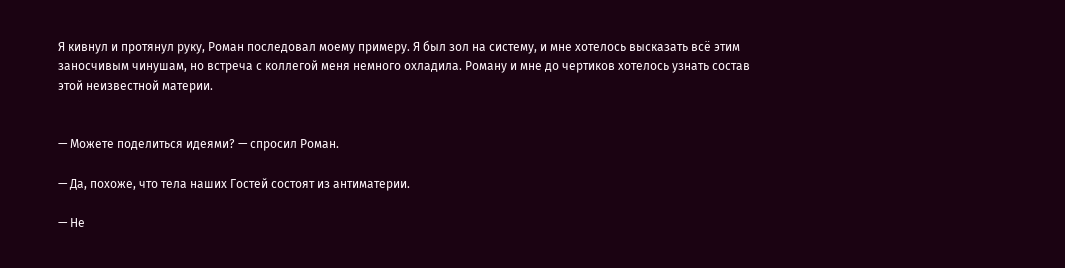Я кивнул и протянул руку, Роман последовал моему примеру. Я был зол на систему, и мне хотелось высказать всё этим заносчивым чинушам, но встреча с коллегой меня немного охладила. Роману и мне до чертиков хотелось узнать состав этой неизвестной материи.


— Можете поделиться идеями? — спросил Роман.

— Да, похоже, что тела наших Гостей состоят из антиматерии.

— Не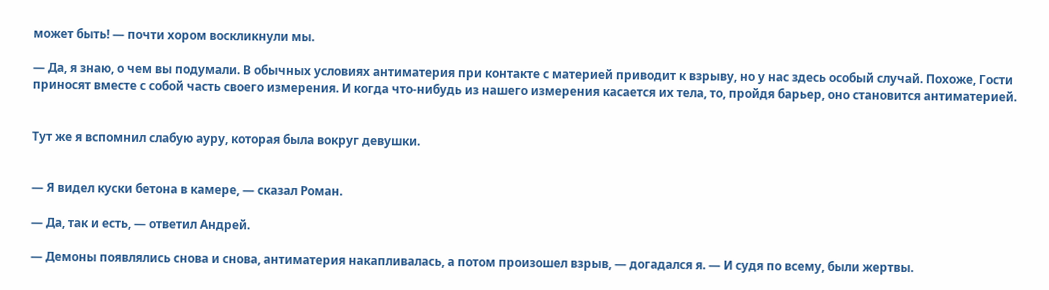может быть! — почти хором воскликнули мы.

— Да, я знаю, о чем вы подумали. В обычных условиях антиматерия при контакте с материей приводит к взрыву, но у нас здесь особый случай. Похоже, Гости приносят вместе с собой часть своего измерения. И когда что-нибудь из нашего измерения касается их тела, то, пройдя барьер, оно становится антиматерией.


Тут же я вспомнил слабую ауру, которая была вокруг девушки.


— Я видел куски бетона в камере, — сказал Роман.

— Да, так и есть, — ответил Андрей.

— Демоны появлялись снова и снова, антиматерия накапливалась, а потом произошел взрыв, — догадался я. — И судя по всему, были жертвы.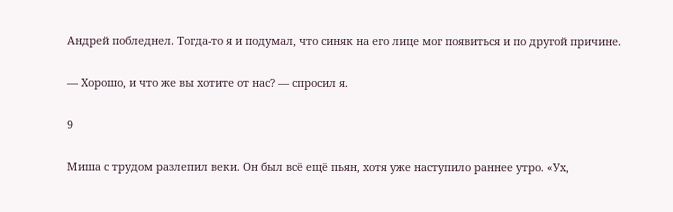Андрей побледнел. Тогда-то я и подумал, что синяк на его лице мог появиться и по другой причине.


— Хорошо, и что же вы хотите от нас? — спросил я.


9


Миша с трудом разлепил веки. Он был всё ещё пьян, хотя уже наступило раннее утро. «Ух,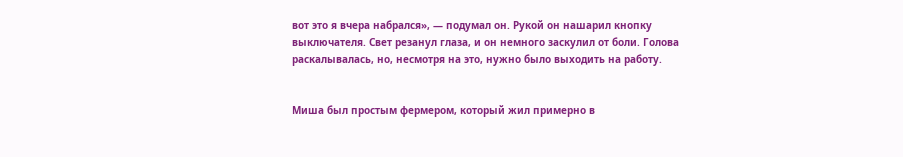вот это я вчера набрался», — подумал он. Рукой он нашарил кнопку выключателя. Свет резанул глаза, и он немного заскулил от боли. Голова раскалывалась, но, несмотря на это, нужно было выходить на работу.


Миша был простым фермером, который жил примерно в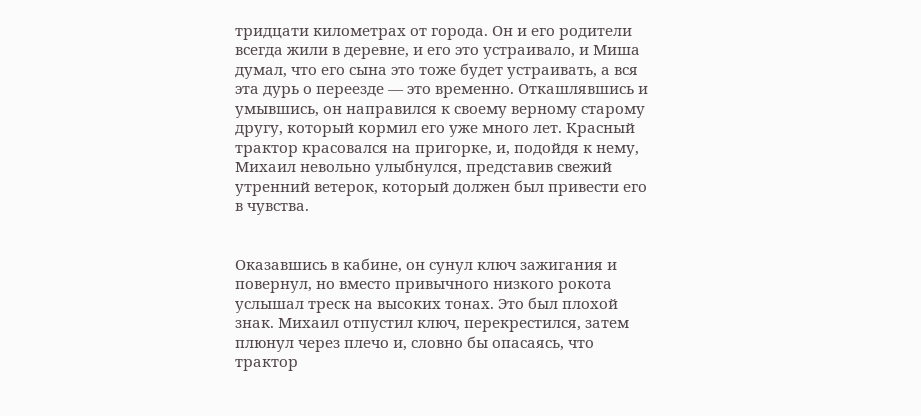тридцати километрах от города. Он и его родители всегда жили в деревне, и его это устраивало, и Миша думал, что его сына это тоже будет устраивать, а вся эта дурь о переезде — это временно. Откашлявшись и умывшись, он направился к своему верному старому другу, который кормил его уже много лет. Красный трактор красовался на пригорке, и, подойдя к нему, Михаил невольно улыбнулся, представив свежий утренний ветерок, который должен был привести его в чувства.


Оказавшись в кабине, он сунул ключ зажигания и повернул, но вместо привычного низкого рокота услышал треск на высоких тонах. Это был плохой знак. Михаил отпустил ключ, перекрестился, затем плюнул через плечо и, словно бы опасаясь, что трактор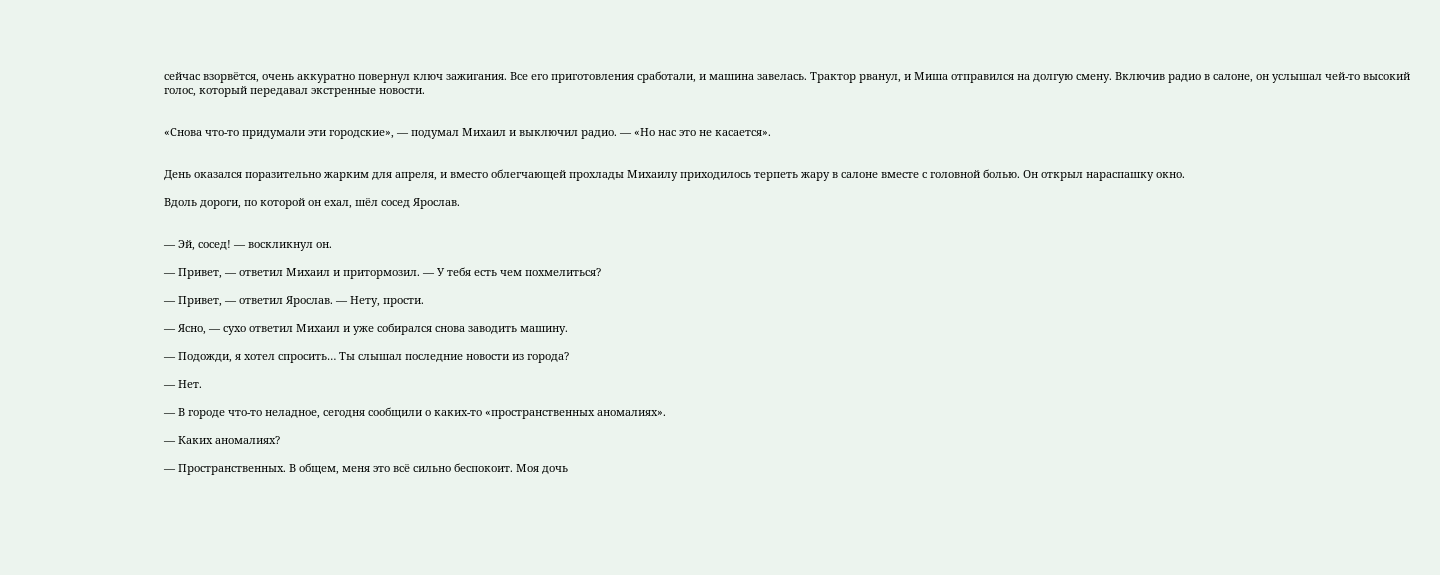сейчас взорвётся, очень аккуратно повернул ключ зажигания. Все его приготовления сработали, и машина завелась. Трактор рванул, и Миша отправился на долгую смену. Включив радио в салоне, он услышал чей-то высокий голос, который передавал экстренные новости.


«Снова что-то придумали эти городские», — подумал Михаил и выключил радио. — «Но нас это не касается».


День оказался поразительно жарким для апреля, и вместо облегчающей прохлады Михаилу приходилось терпеть жару в салоне вместе с головной болью. Он открыл нараспашку окно.

Вдоль дороги, по которой он ехал, шёл сосед Ярослав.


— Эй, сосед! — воскликнул он.

— Привет, — ответил Михаил и притормозил. — У тебя есть чем похмелиться?

— Привет, — ответил Ярослав. — Нету, прости.

— Ясно, — сухо ответил Михаил и уже собирался снова заводить машину.

— Подожди, я хотел спросить… Ты слышал последние новости из города?

— Нет.

— В городе что-то неладное, сегодня сообщили о каких-то «пространственных аномалиях».

— Каких аномалиях?

— Пространственных. В общем, меня это всё сильно беспокоит. Моя дочь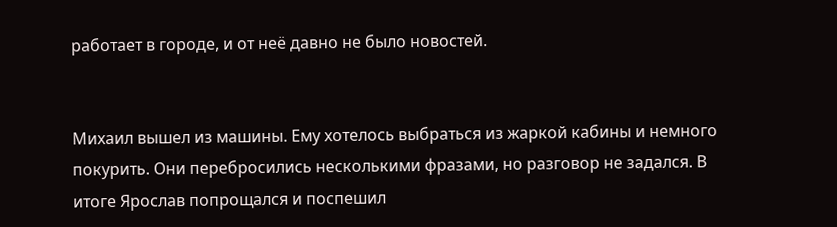работает в городе, и от неё давно не было новостей.


Михаил вышел из машины. Ему хотелось выбраться из жаркой кабины и немного покурить. Они перебросились несколькими фразами, но разговор не задался. В итоге Ярослав попрощался и поспешил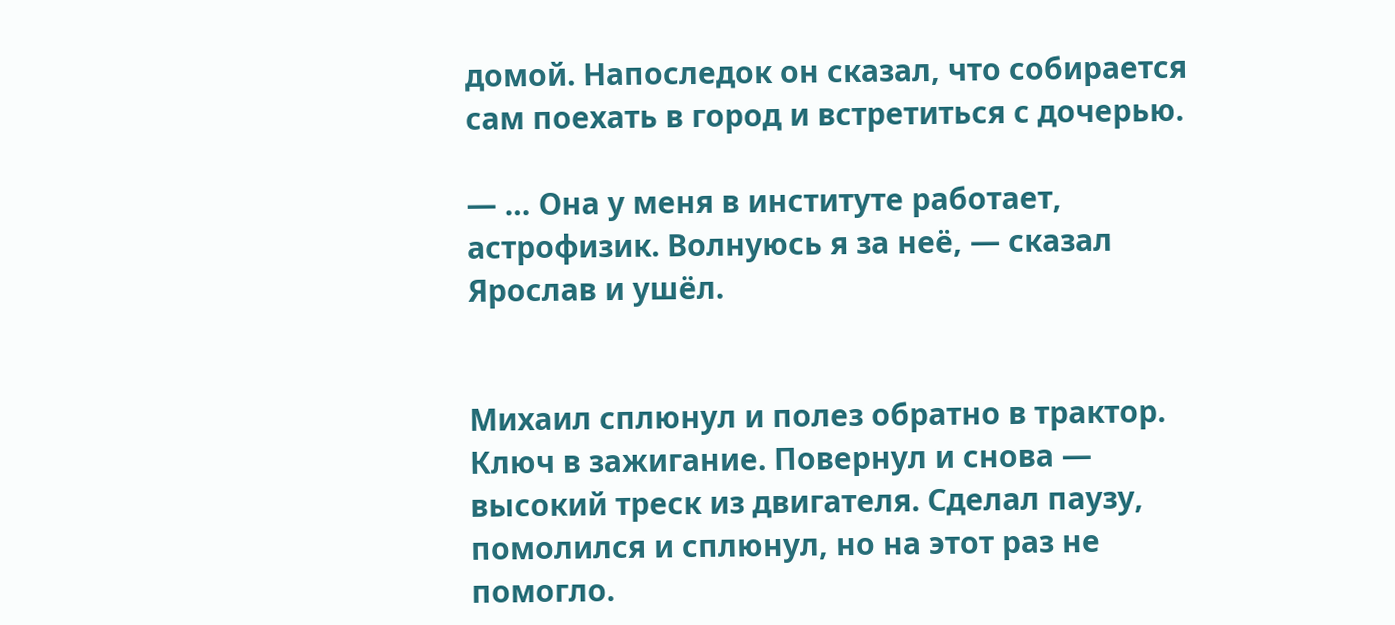домой. Напоследок он сказал, что собирается сам поехать в город и встретиться с дочерью.

— … Она у меня в институте работает, астрофизик. Волнуюсь я за неё, — сказал Ярослав и ушёл.


Михаил сплюнул и полез обратно в трактор. Ключ в зажигание. Повернул и снова — высокий треск из двигателя. Сделал паузу, помолился и сплюнул, но на этот раз не помогло.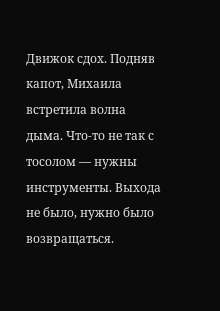Движок сдох. Подняв капот, Михаила встретила волна дыма. Что-то не так с тосолом — нужны инструменты. Выхода не было, нужно было возвращаться.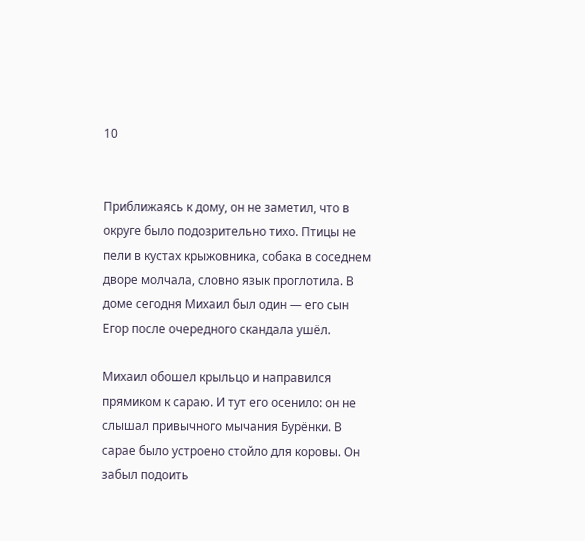10


Приближаясь к дому, он не заметил, что в округе было подозрительно тихо. Птицы не пели в кустах крыжовника, собака в соседнем дворе молчала, словно язык проглотила. В доме сегодня Михаил был один — его сын Егор после очередного скандала ушёл.

Михаил обошел крыльцо и направился прямиком к сараю. И тут его осенило: он не слышал привычного мычания Бурёнки. В сарае было устроено стойло для коровы. Он забыл подоить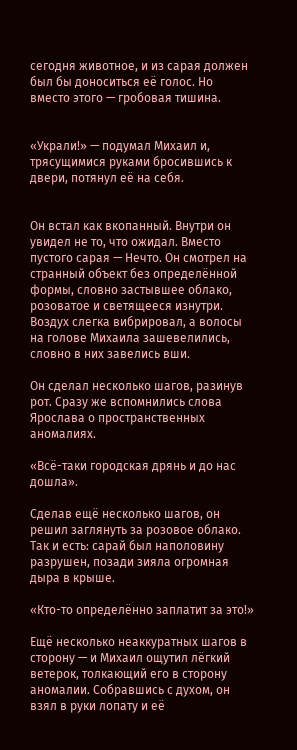сегодня животное, и из сарая должен был бы доноситься её голос. Но вместо этого — гробовая тишина.


«Украли!» — подумал Михаил и, трясущимися руками бросившись к двери, потянул её на себя.


Он встал как вкопанный. Внутри он увидел не то, что ожидал. Вместо пустого сарая — Нечто. Он смотрел на странный объект без определённой формы, словно застывшее облако, розоватое и светящееся изнутри. Воздух слегка вибрировал, а волосы на голове Михаила зашевелились, словно в них завелись вши.

Он сделал несколько шагов, разинув рот. Сразу же вспомнились слова Ярослава о пространственных аномалиях.

«Всё-таки городская дрянь и до нас дошла».

Сделав ещё несколько шагов, он решил заглянуть за розовое облако. Так и есть: сарай был наполовину разрушен, позади зияла огромная дыра в крыше.

«Кто-то определённо заплатит за это!»

Ещё несколько неаккуратных шагов в сторону — и Михаил ощутил лёгкий ветерок, толкающий его в сторону аномалии. Собравшись с духом, он взял в руки лопату и её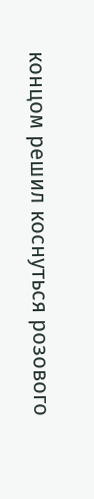концом решил коснуться розового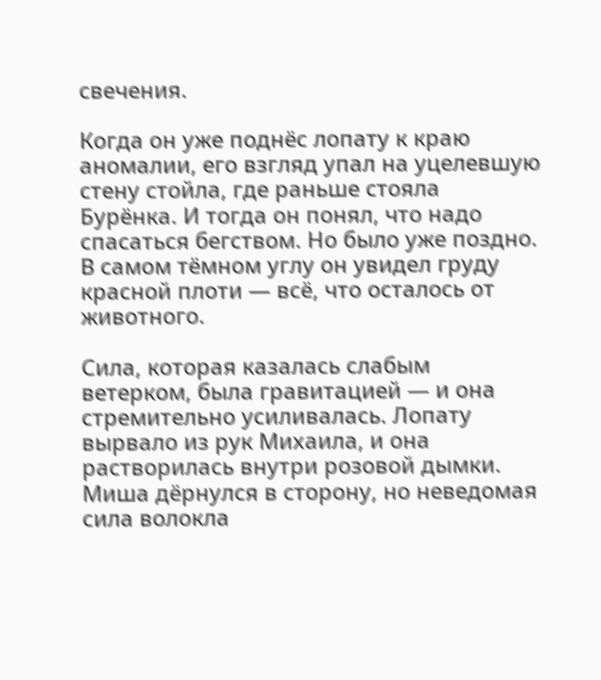свечения.

Когда он уже поднёс лопату к краю аномалии, его взгляд упал на уцелевшую стену стойла, где раньше стояла Бурёнка. И тогда он понял, что надо спасаться бегством. Но было уже поздно. В самом тёмном углу он увидел груду красной плоти — всё, что осталось от животного.

Сила, которая казалась слабым ветерком, была гравитацией — и она стремительно усиливалась. Лопату вырвало из рук Михаила, и она растворилась внутри розовой дымки. Миша дёрнулся в сторону, но неведомая сила волокла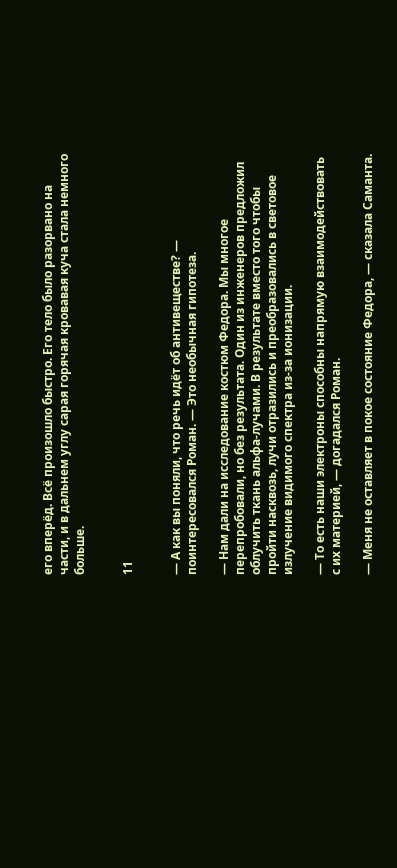его вперёд. Всё произошло быстро. Его тело было разорвано на части, и в дальнем углу сарая горячая кровавая куча стала немного больше.


11


— А как вы поняли, что речь идёт об антивеществе? — поинтересовался Роман. — Это необычная гипотеза.

— Нам дали на исследование костюм Федора. Мы многое перепробовали, но без результата. Один из инженеров предложил облучить ткань альфа-лучами. В результате вместо того чтобы пройти насквозь, лучи отразились и преобразовались в световое излучение видимого спектра из-за ионизации.

— То есть наши электроны способны напрямую взаимодействовать с их материей, — догадался Роман.

— Меня не оставляет в покое состояние Федора, — сказала Саманта.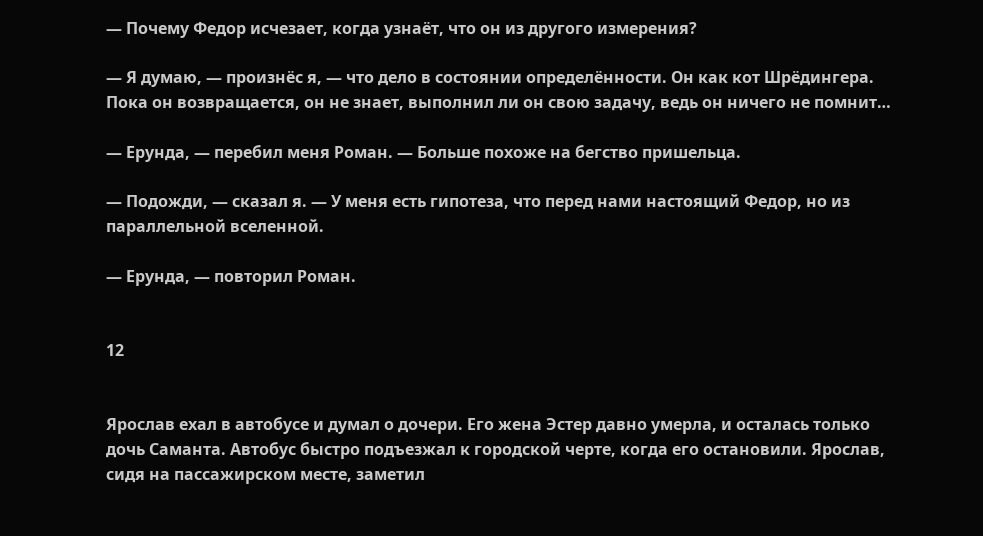— Почему Федор исчезает, когда узнаёт, что он из другого измерения?

— Я думаю, — произнёс я, — что дело в состоянии определённости. Он как кот Шрёдингера. Пока он возвращается, он не знает, выполнил ли он свою задачу, ведь он ничего не помнит…

— Ерунда, — перебил меня Роман. — Больше похоже на бегство пришельца.

— Подожди, — сказал я. — У меня есть гипотеза, что перед нами настоящий Федор, но из параллельной вселенной.

— Ерунда, — повторил Роман.


12


Ярослав ехал в автобусе и думал о дочери. Его жена Эстер давно умерла, и осталась только дочь Саманта. Автобус быстро подъезжал к городской черте, когда его остановили. Ярослав, сидя на пассажирском месте, заметил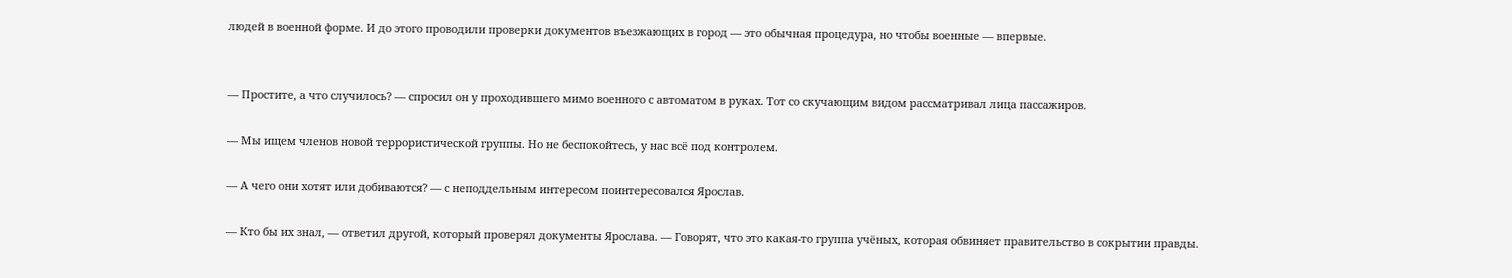людей в военной форме. И до этого проводили проверки документов въезжающих в город — это обычная процедура, но чтобы военные — впервые.


— Простите, а что случилось? — спросил он у проходившего мимо военного с автоматом в руках. Тот со скучающим видом рассматривал лица пассажиров.

— Мы ищем членов новой террористической группы. Но не беспокойтесь, у нас всё под контролем.

— А чего они хотят или добиваются? — с неподдельным интересом поинтересовался Ярослав.

— Кто бы их знал, — ответил другой, который проверял документы Ярослава. — Говорят, что это какая-то группа учёных, которая обвиняет правительство в сокрытии правды.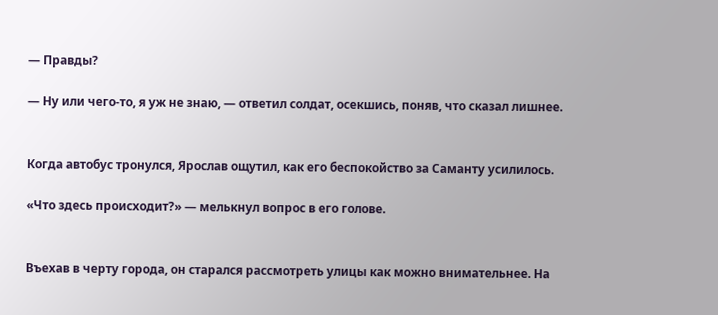— Правды?

— Ну или чего-то, я уж не знаю, — ответил солдат, осекшись, поняв, что сказал лишнее.


Когда автобус тронулся, Ярослав ощутил, как его беспокойство за Саманту усилилось.

«Что здесь происходит?» — мелькнул вопрос в его голове.


Въехав в черту города, он старался рассмотреть улицы как можно внимательнее. На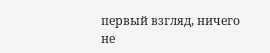первый взгляд, ничего не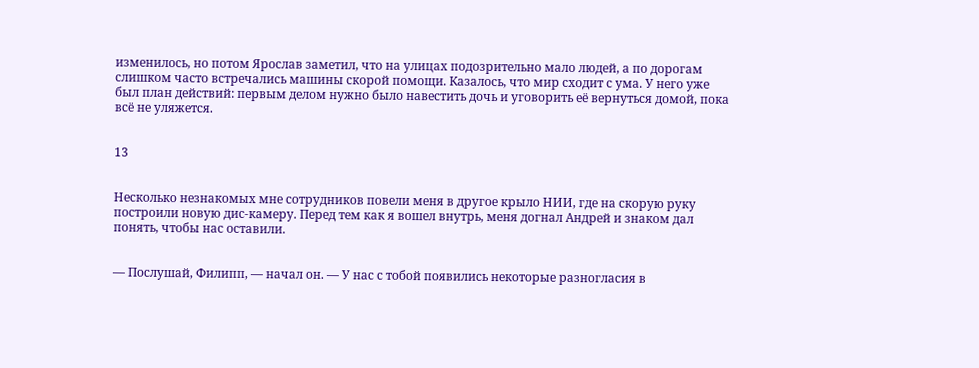изменилось, но потом Ярослав заметил, что на улицах подозрительно мало людей, а по дорогам слишком часто встречались машины скорой помощи. Казалось, что мир сходит с ума. У него уже был план действий: первым делом нужно было навестить дочь и уговорить её вернуться домой, пока всё не уляжется.


13


Несколько незнакомых мне сотрудников повели меня в другое крыло НИИ, где на скорую руку построили новую дис-камеру. Перед тем как я вошел внутрь, меня догнал Андрей и знаком дал понять, чтобы нас оставили.


— Послушай, Филипп, — начал он. — У нас с тобой появились некоторые разногласия в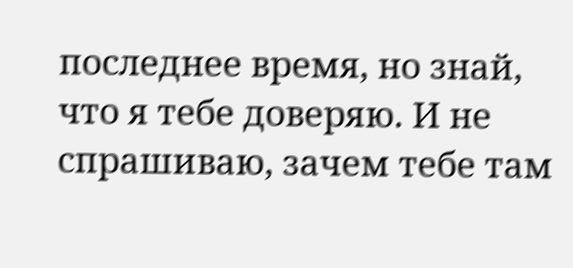последнее время, но знай, что я тебе доверяю. И не спрашиваю, зачем тебе там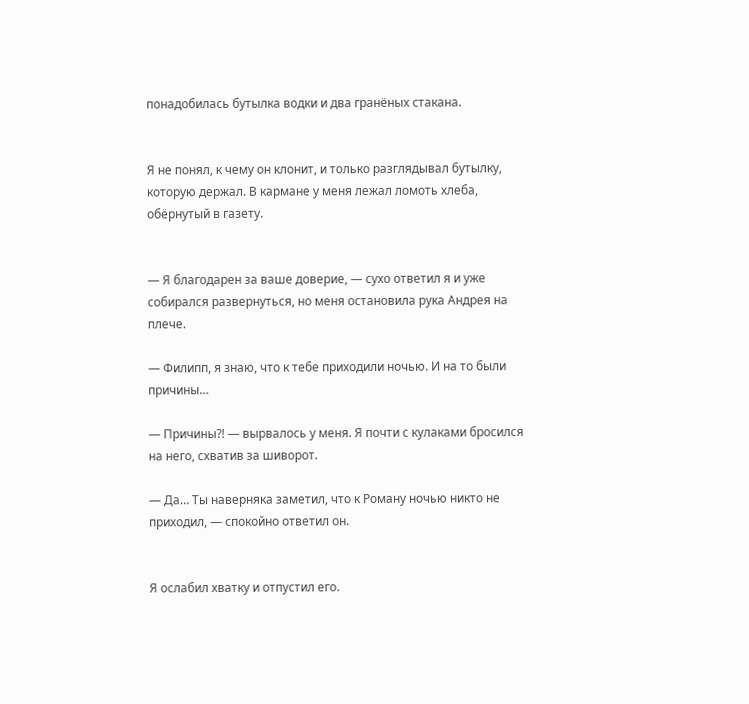понадобилась бутылка водки и два гранёных стакана.


Я не понял, к чему он клонит, и только разглядывал бутылку, которую держал. В кармане у меня лежал ломоть хлеба, обёрнутый в газету.


— Я благодарен за ваше доверие, — сухо ответил я и уже собирался развернуться, но меня остановила рука Андрея на плече.

— Филипп, я знаю, что к тебе приходили ночью. И на то были причины…

— Причины?! — вырвалось у меня. Я почти с кулаками бросился на него, схватив за шиворот.

— Да… Ты наверняка заметил, что к Роману ночью никто не приходил, — спокойно ответил он.


Я ослабил хватку и отпустил его.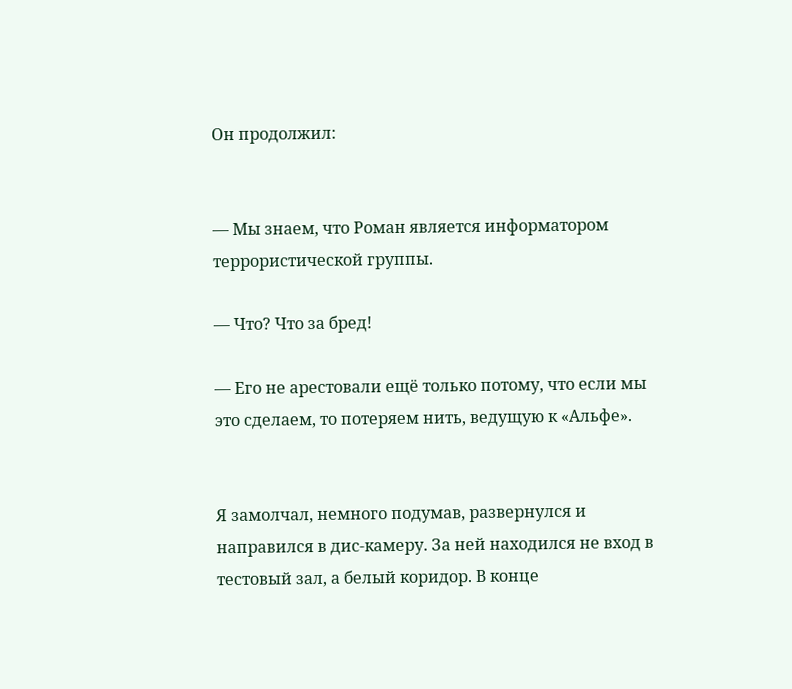Он продолжил:


— Мы знаем, что Роман является информатором террористической группы.

— Что? Что за бред!

— Его не арестовали ещё только потому, что если мы это сделаем, то потеряем нить, ведущую к «Альфе».


Я замолчал, немного подумав, развернулся и направился в дис-камеру. За ней находился не вход в тестовый зал, а белый коридор. В конце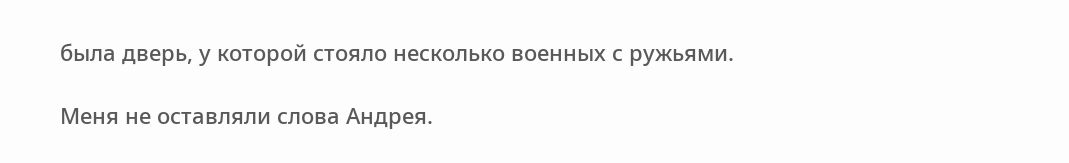была дверь, у которой стояло несколько военных с ружьями.

Меня не оставляли слова Андрея.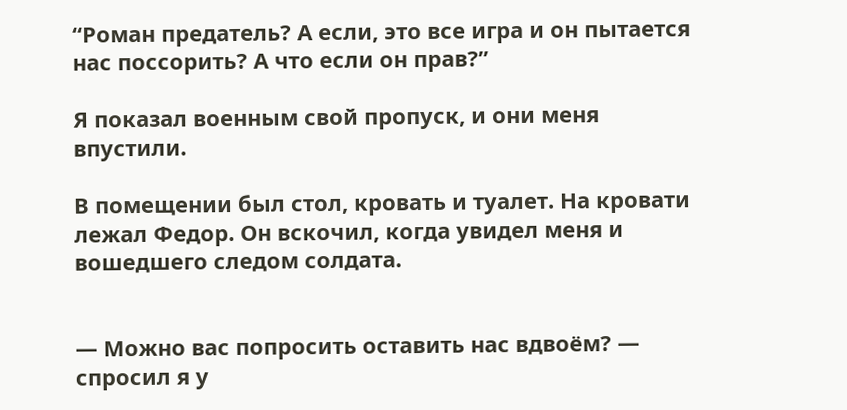“Роман предатель? А если, это все игра и он пытается нас поссорить? А что если он прав?”

Я показал военным свой пропуск, и они меня впустили.

В помещении был стол, кровать и туалет. На кровати лежал Федор. Он вскочил, когда увидел меня и вошедшего следом солдата.


— Можно вас попросить оставить нас вдвоём? — спросил я у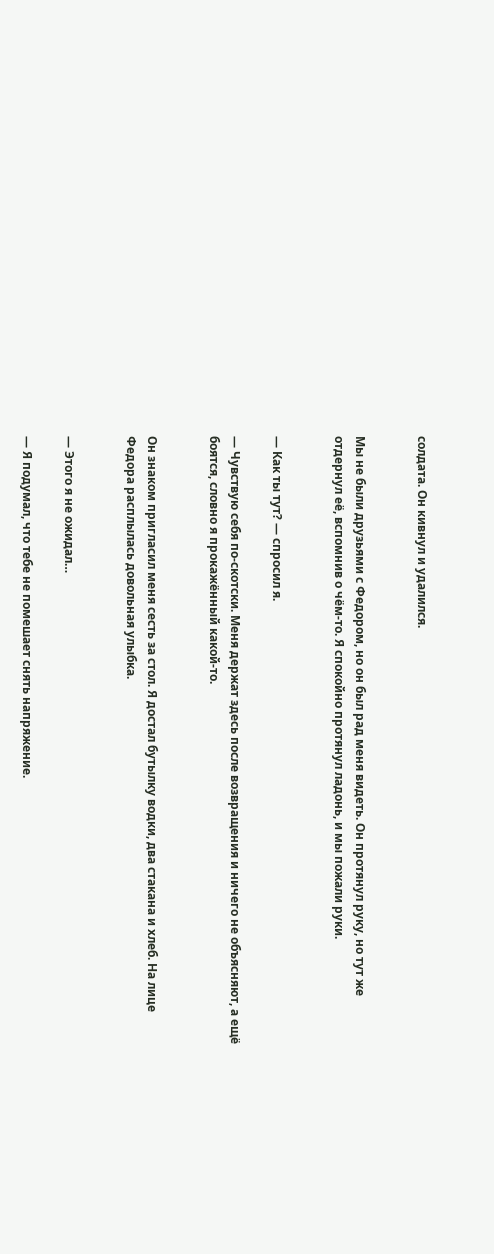солдата. Он кивнул и удалился.


Мы не были друзьями с Федором, но он был рад меня видеть. Он протянул руку, но тут же отдернул её, вспомнив о чём-то. Я спокойно протянул ладонь, и мы пожали руки.


— Как ты тут? — спросил я.

— Чувствую себя по-скотски. Меня держат здесь после возвращения и ничего не объясняют, а ещё боятся, словно я прокажённый какой-то.


Он знаком пригласил меня сесть за стол. Я достал бутылку водки, два стакана и хлеб. На лице Федора расплылась довольная улыбка.


— Этого я не ожидал…

— Я подумал, что тебе не помешает снять напряжение.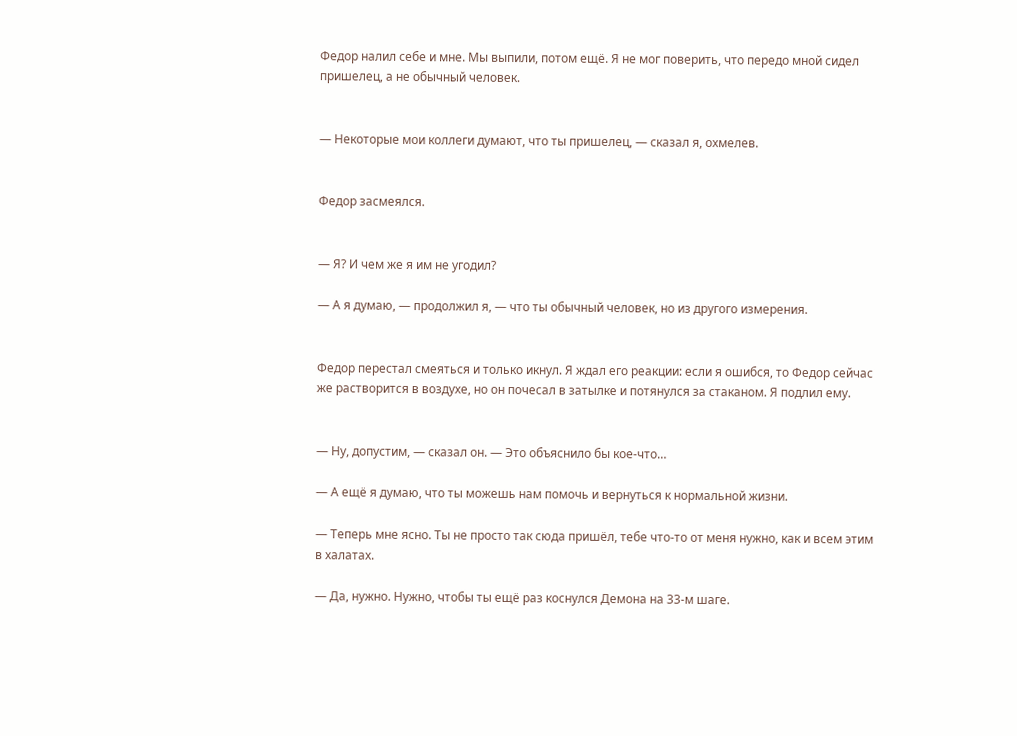Федор налил себе и мне. Мы выпили, потом ещё. Я не мог поверить, что передо мной сидел пришелец, а не обычный человек.


— Некоторые мои коллеги думают, что ты пришелец, — сказал я, охмелев.


Федор засмеялся.


— Я? И чем же я им не угодил?

— А я думаю, — продолжил я, — что ты обычный человек, но из другого измерения.


Федор перестал смеяться и только икнул. Я ждал его реакции: если я ошибся, то Федор сейчас же растворится в воздухе, но он почесал в затылке и потянулся за стаканом. Я подлил ему.


— Ну, допустим, — сказал он. — Это объяснило бы кое-что…

— А ещё я думаю, что ты можешь нам помочь и вернуться к нормальной жизни.

— Теперь мне ясно. Ты не просто так сюда пришёл, тебе что-то от меня нужно, как и всем этим в халатах.

— Да, нужно. Нужно, чтобы ты ещё раз коснулся Демона на 33-м шаге.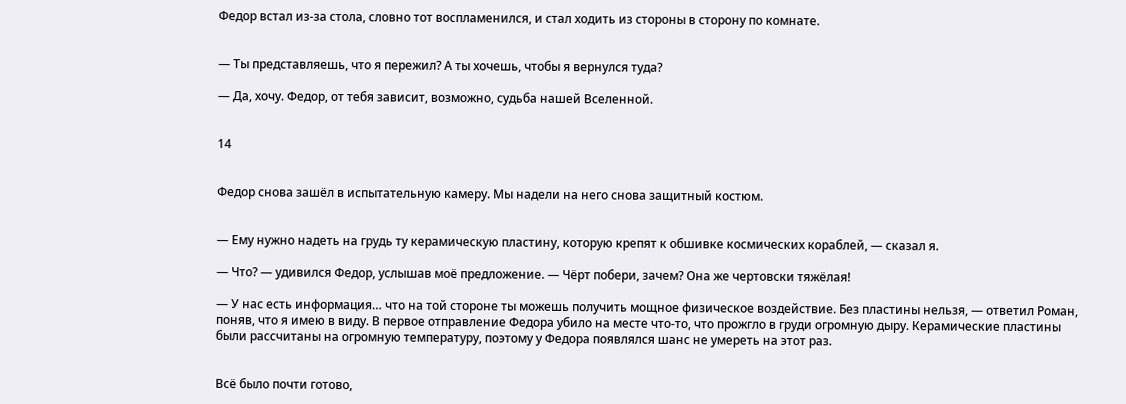Федор встал из-за стола, словно тот воспламенился, и стал ходить из стороны в сторону по комнате.


— Ты представляешь, что я пережил? А ты хочешь, чтобы я вернулся туда?

— Да, хочу. Федор, от тебя зависит, возможно, судьба нашей Вселенной.


14


Федор снова зашёл в испытательную камеру. Мы надели на него снова защитный костюм.


— Ему нужно надеть на грудь ту керамическую пластину, которую крепят к обшивке космических кораблей, — сказал я.

— Что? — удивился Федор, услышав моё предложение. — Чёрт побери, зачем? Она же чертовски тяжёлая!

— У нас есть информация… что на той стороне ты можешь получить мощное физическое воздействие. Без пластины нельзя, — ответил Роман, поняв, что я имею в виду. В первое отправление Федора убило на месте что-то, что прожгло в груди огромную дыру. Керамические пластины были рассчитаны на огромную температуру, поэтому у Федора появлялся шанс не умереть на этот раз.


Всё было почти готово,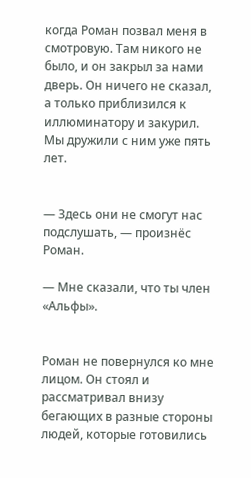когда Роман позвал меня в смотровую. Там никого не было, и он закрыл за нами дверь. Он ничего не сказал, а только приблизился к иллюминатору и закурил. Мы дружили с ним уже пять лет.


— Здесь они не смогут нас подслушать, — произнёс Роман.

— Мне сказали, что ты член «Альфы».


Роман не повернулся ко мне лицом. Он стоял и рассматривал внизу бегающих в разные стороны людей, которые готовились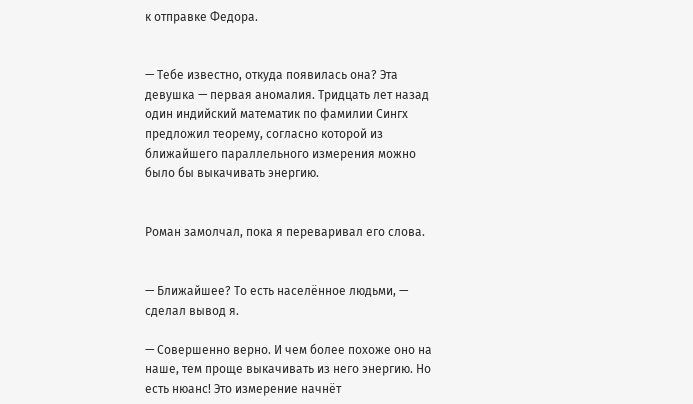к отправке Федора.


— Тебе известно, откуда появилась она? Эта девушка — первая аномалия. Тридцать лет назад один индийский математик по фамилии Сингх предложил теорему, согласно которой из ближайшего параллельного измерения можно было бы выкачивать энергию.


Роман замолчал, пока я переваривал его слова.


— Ближайшее? То есть населённое людьми, — сделал вывод я.

— Совершенно верно. И чем более похоже оно на наше, тем проще выкачивать из него энергию. Но есть нюанс! Это измерение начнёт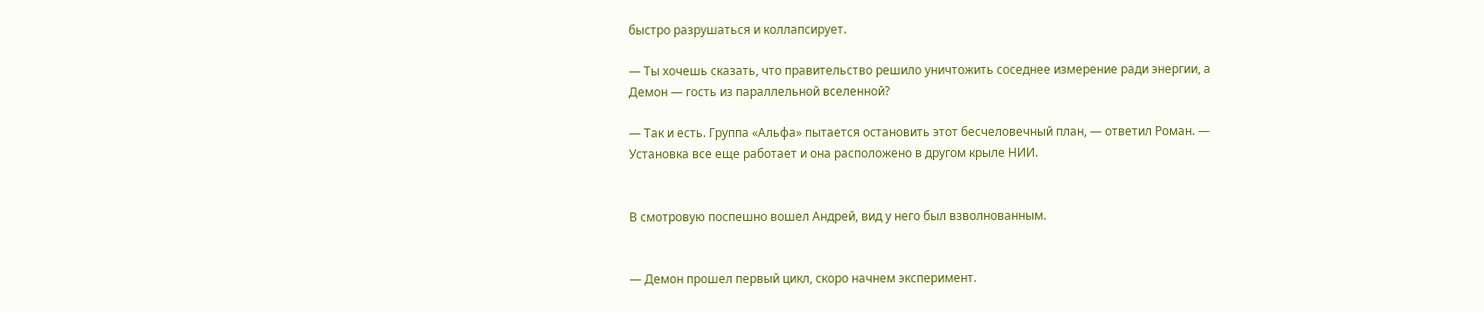быстро разрушаться и коллапсирует.

— Ты хочешь сказать, что правительство решило уничтожить соседнее измерение ради энергии, а Демон — гость из параллельной вселенной?

— Так и есть. Группа «Альфа» пытается остановить этот бесчеловечный план, — ответил Роман. — Установка все еще работает и она расположено в другом крыле НИИ.


В смотровую поспешно вошел Андрей, вид у него был взволнованным.


— Демон прошел первый цикл, скоро начнем эксперимент.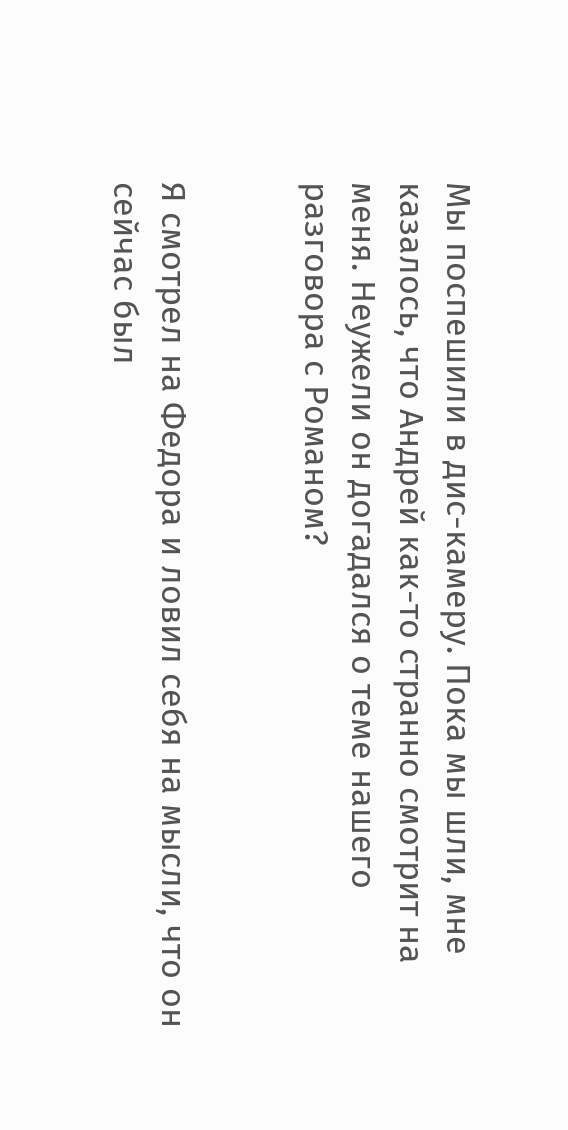Мы поспешили в дис-камеру. Пока мы шли, мне казалось, что Андрей как-то странно смотрит на меня. Неужели он догадался о теме нашего разговора с Романом?


Я смотрел на Федора и ловил себя на мысли, что он сейчас был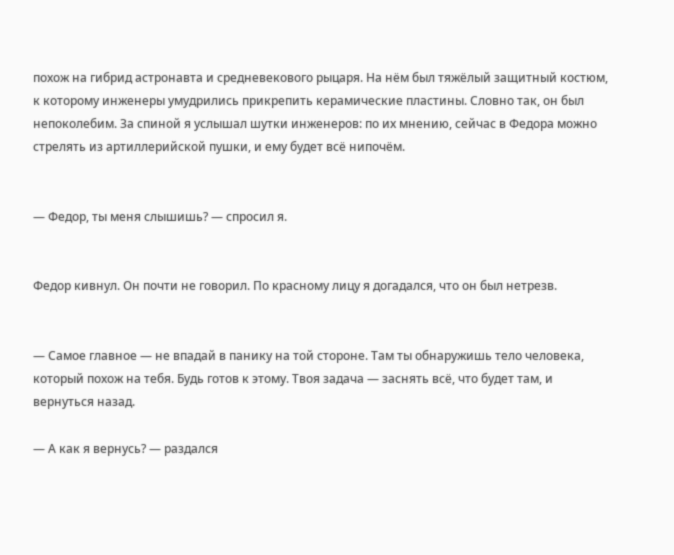похож на гибрид астронавта и средневекового рыцаря. На нём был тяжёлый защитный костюм, к которому инженеры умудрились прикрепить керамические пластины. Словно так, он был непоколебим. За спиной я услышал шутки инженеров: по их мнению, сейчас в Федора можно стрелять из артиллерийской пушки, и ему будет всё нипочём.


— Федор, ты меня слышишь? — спросил я.


Федор кивнул. Он почти не говорил. По красному лицу я догадался, что он был нетрезв.


— Самое главное — не впадай в панику на той стороне. Там ты обнаружишь тело человека, который похож на тебя. Будь готов к этому. Твоя задача — заснять всё, что будет там, и вернуться назад.

— А как я вернусь? — раздался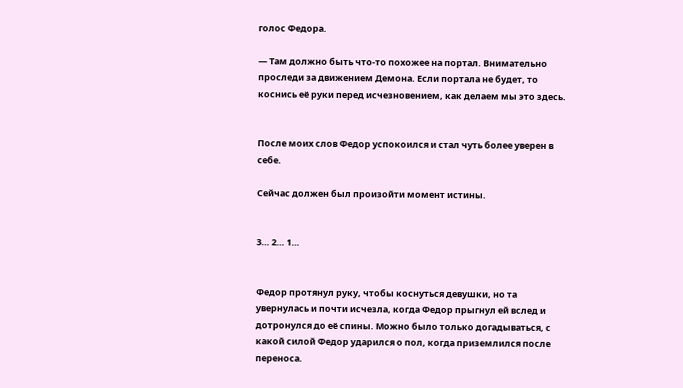голос Федора.

— Там должно быть что-то похожее на портал. Внимательно проследи за движением Демона. Если портала не будет, то коснись её руки перед исчезновением, как делаем мы это здесь.


После моих слов Федор успокоился и стал чуть более уверен в себе.

Сейчас должен был произойти момент истины.


3… 2… 1…


Федор протянул руку, чтобы коснуться девушки, но та увернулась и почти исчезла, когда Федор прыгнул ей вслед и дотронулся до её спины. Можно было только догадываться, с какой силой Федор ударился о пол, когда приземлился после переноса.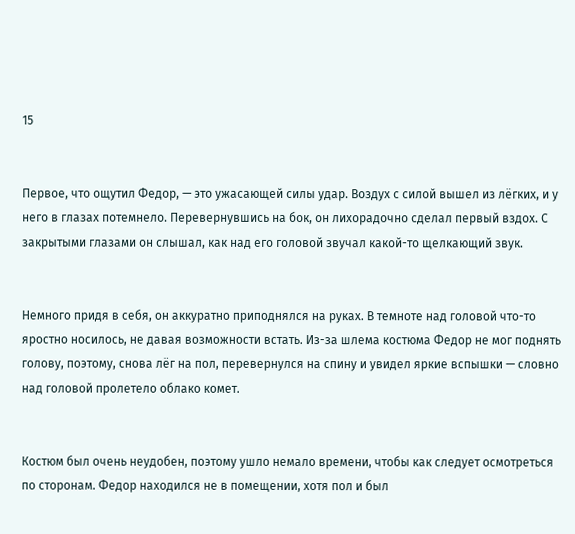15


Первое, что ощутил Федор, — это ужасающей силы удар. Воздух с силой вышел из лёгких, и у него в глазах потемнело. Перевернувшись на бок, он лихорадочно сделал первый вздох. С закрытыми глазами он слышал, как над его головой звучал какой-то щелкающий звук.


Немного придя в себя, он аккуратно приподнялся на руках. В темноте над головой что-то яростно носилось, не давая возможности встать. Из-за шлема костюма Федор не мог поднять голову, поэтому, снова лёг на пол, перевернулся на спину и увидел яркие вспышки — словно над головой пролетело облако комет.


Костюм был очень неудобен, поэтому ушло немало времени, чтобы как следует осмотреться по сторонам. Федор находился не в помещении, хотя пол и был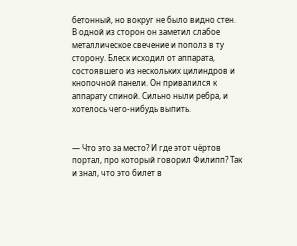бетонный, но вокруг не было видно стен. В одной из сторон он заметил слабое металлическое свечение и пополз в ту сторону. Блеск исходил от аппарата, состоявшего из нескольких цилиндров и кнопочной панели. Он привалился к аппарату спиной. Сильно ныли ребра, и хотелось чего-нибудь выпить.


— Что это за место? И где этот чёртов портал, про который говорил Филипп? Так и знал, что это билет в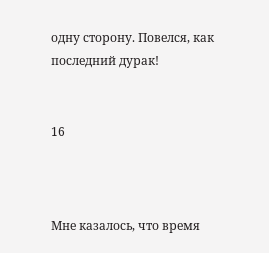одну сторону. Повелся, как последний дурак!


16



Мне казалось, что время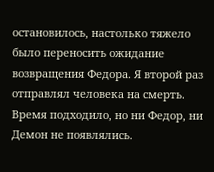остановилось, настолько тяжело было переносить ожидание возвращения Федора. Я второй раз отправлял человека на смерть. Время подходило, но ни Федор, ни Демон не появлялись.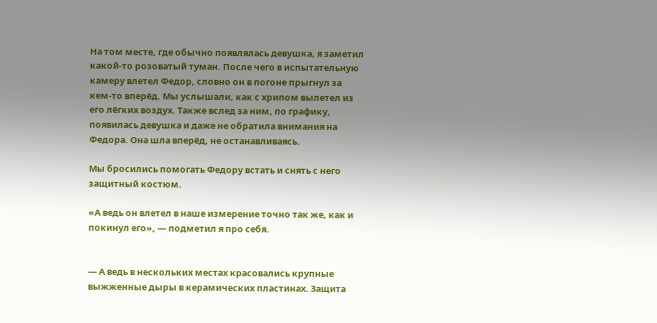На том месте, где обычно появлялась девушка, я заметил какой-то розоватый туман. После чего в испытательную камеру влетел Федор, словно он в погоне прыгнул за кем-то вперёд. Мы услышали, как с хрипом вылетел из его лёгких воздух. Также вслед за ним, по графику, появилась девушка и даже не обратила внимания на Федора. Она шла вперёд, не останавливаясь.

Мы бросились помогать Федору встать и снять с него защитный костюм.

«А ведь он влетел в наше измерение точно так же, как и покинул его», — подметил я про себя.


— А ведь в нескольких местах красовались крупные выжженные дыры в керамических пластинах. Защита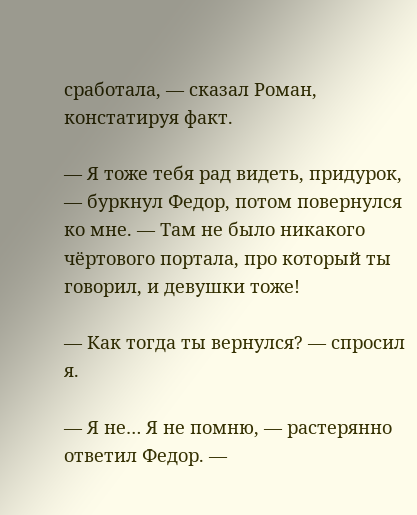сработала, — сказал Роман, констатируя факт.

— Я тоже тебя рад видеть, придурок, — буркнул Федор, потом повернулся ко мне. — Там не было никакого чёртового портала, про который ты говорил, и девушки тоже!

— Как тогда ты вернулся? — спросил я.

— Я не… Я не помню, — растерянно ответил Федор. —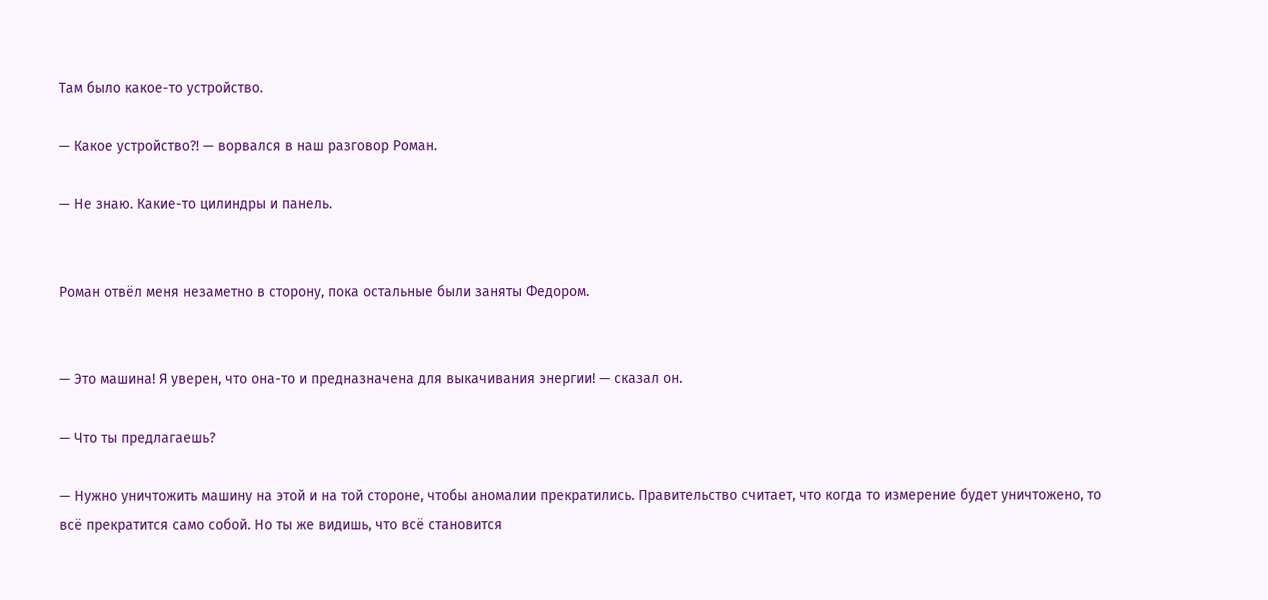Там было какое-то устройство.

— Какое устройство?! — ворвался в наш разговор Роман.

— Не знаю. Какие-то цилиндры и панель.


Роман отвёл меня незаметно в сторону, пока остальные были заняты Федором.


— Это машина! Я уверен, что она-то и предназначена для выкачивания энергии! — сказал он.

— Что ты предлагаешь?

— Нужно уничтожить машину на этой и на той стороне, чтобы аномалии прекратились. Правительство считает, что когда то измерение будет уничтожено, то всё прекратится само собой. Но ты же видишь, что всё становится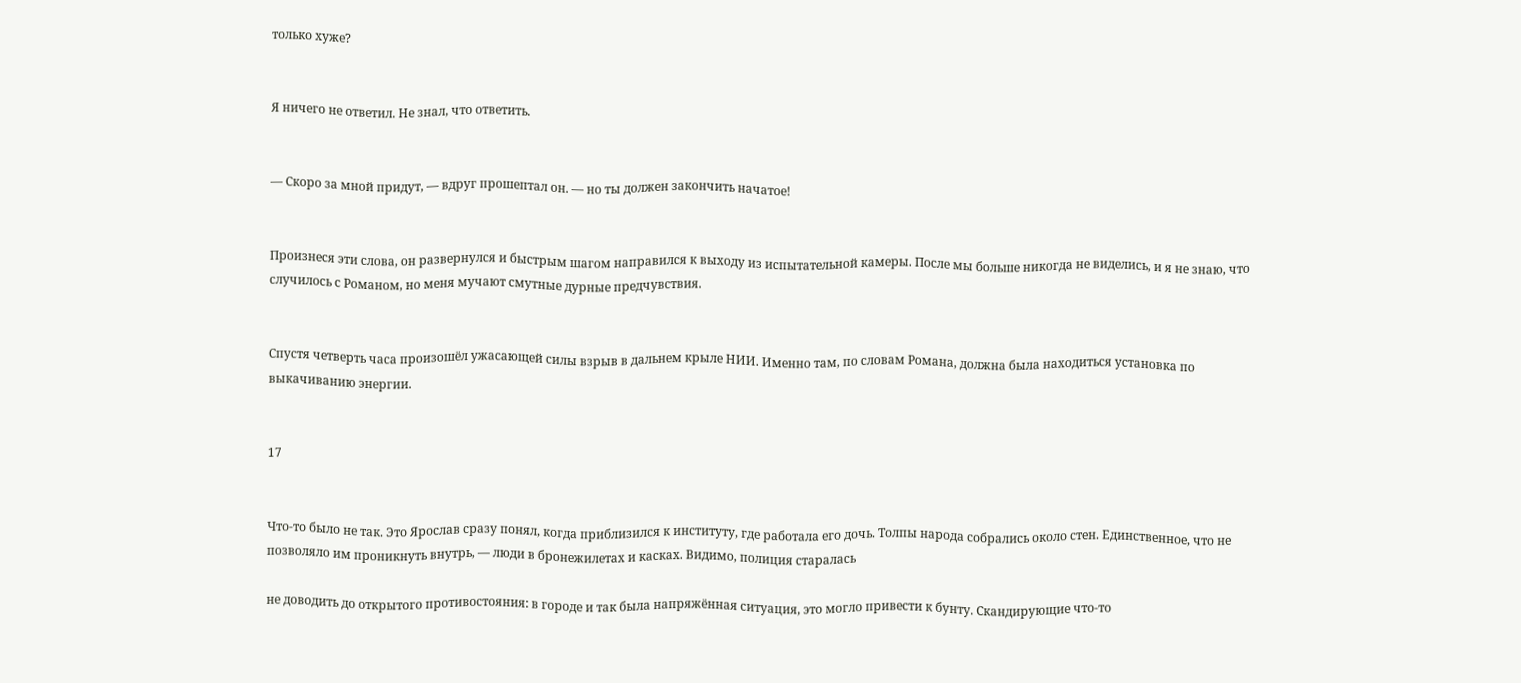только хуже?


Я ничего не ответил. Не знал, что ответить.


— Скоро за мной придут, — вдруг прошептал он. — но ты должен закончить начатое!


Произнеся эти слова, он развернулся и быстрым шагом направился к выходу из испытательной камеры. После мы больше никогда не виделись, и я не знаю, что случилось с Романом, но меня мучают смутные дурные предчувствия.


Спустя четверть часа произошёл ужасающей силы взрыв в дальнем крыле НИИ. Именно там, по словам Романа, должна была находиться установка по выкачиванию энергии.


17


Что-то было не так. Это Ярослав сразу понял, когда приблизился к институту, где работала его дочь. Толпы народа собрались около стен. Единственное, что не позволяло им проникнуть внутрь, — люди в бронежилетах и касках. Видимо, полиция старалась

не доводить до открытого противостояния: в городе и так была напряжённая ситуация, это могло привести к бунту. Скандирующие что-то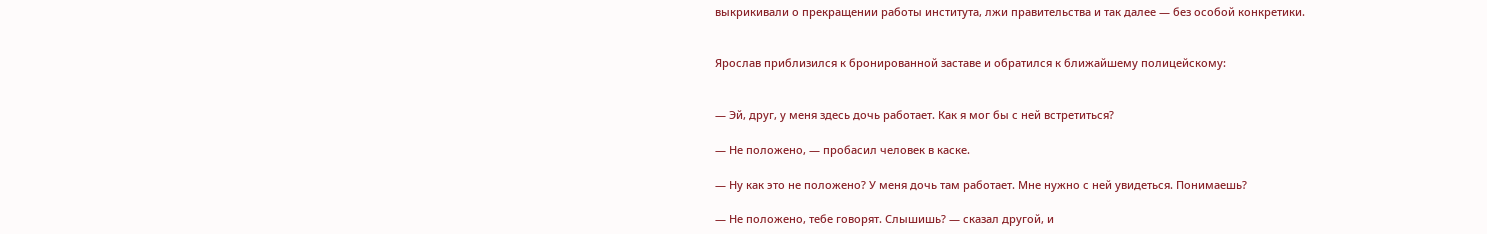выкрикивали о прекращении работы института, лжи правительства и так далее — без особой конкретики.


Ярослав приблизился к бронированной заставе и обратился к ближайшему полицейскому:


— Эй, друг, у меня здесь дочь работает. Как я мог бы с ней встретиться?

— Не положено, — пробасил человек в каске.

— Ну как это не положено? У меня дочь там работает. Мне нужно с ней увидеться. Понимаешь?

— Не положено, тебе говорят. Слышишь? — сказал другой, и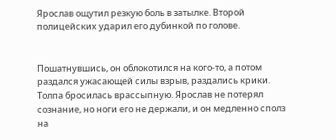Ярослав ощутил резкую боль в затылке. Второй полицейских ударил его дубинкой по голове.


Пошатнувшись, он облокотился на кого-то, а потом раздался ужасающей силы взрыв, раздались крики. Толпа бросилась врассыпную. Ярослав не потерял сознание, но ноги его не держали, и он медленно сполз на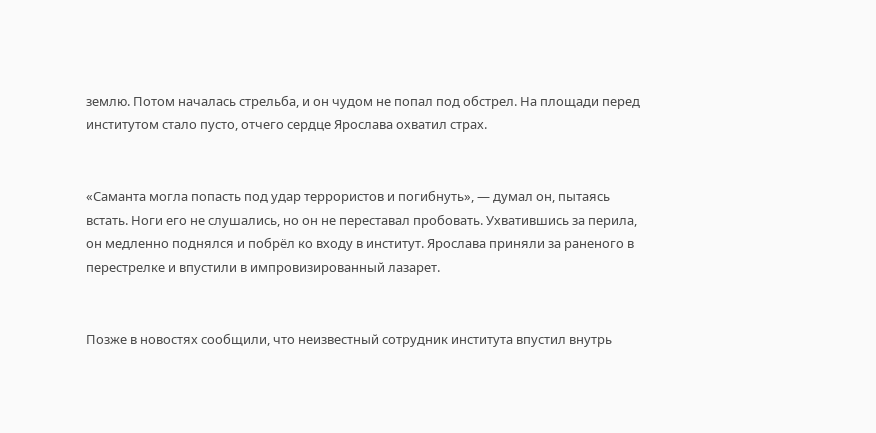землю. Потом началась стрельба, и он чудом не попал под обстрел. На площади перед институтом стало пусто, отчего сердце Ярослава охватил страх.


«Саманта могла попасть под удар террористов и погибнуть», — думал он, пытаясь встать. Ноги его не слушались, но он не переставал пробовать. Ухватившись за перила, он медленно поднялся и побрёл ко входу в институт. Ярослава приняли за раненого в перестрелке и впустили в импровизированный лазарет.


Позже в новостях сообщили, что неизвестный сотрудник института впустил внутрь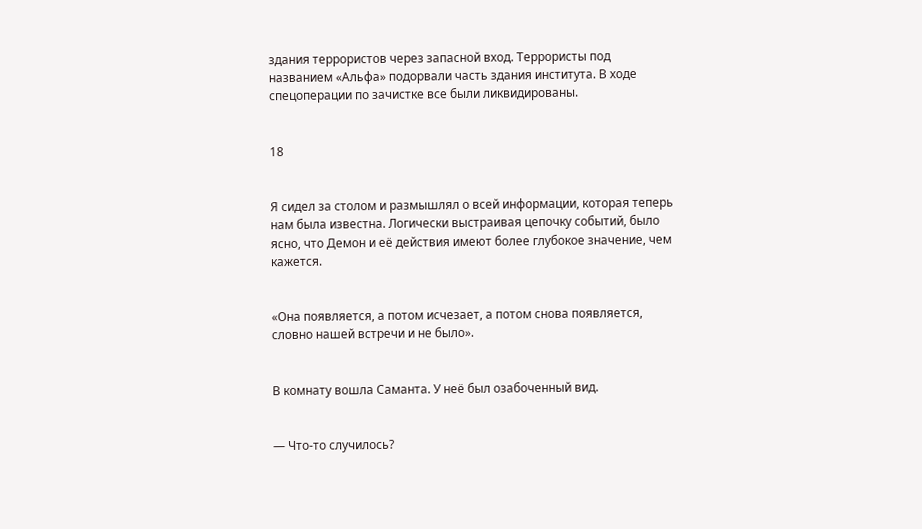здания террористов через запасной вход. Террористы под названием «Альфа» подорвали часть здания института. В ходе спецоперации по зачистке все были ликвидированы.


18


Я сидел за столом и размышлял о всей информации, которая теперь нам была известна. Логически выстраивая цепочку событий, было ясно, что Демон и её действия имеют более глубокое значение, чем кажется.


«Она появляется, а потом исчезает, а потом снова появляется, словно нашей встречи и не было».


В комнату вошла Саманта. У неё был озабоченный вид.


— Что-то случилось?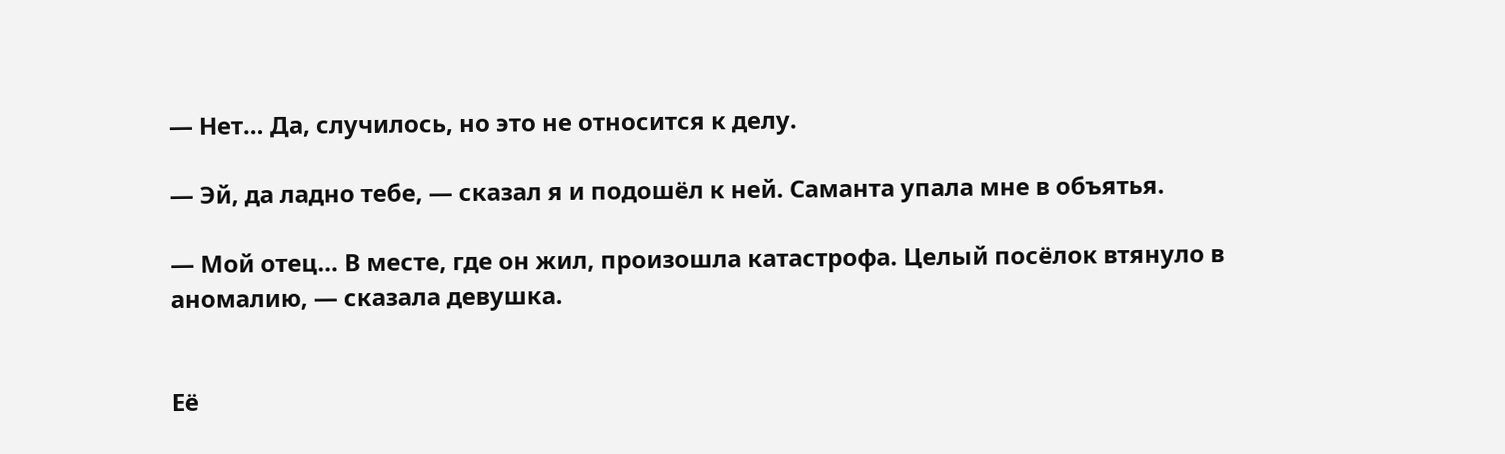— Нет… Да, случилось, но это не относится к делу.

— Эй, да ладно тебе, — сказал я и подошёл к ней. Саманта упала мне в объятья.

— Мой отец… В месте, где он жил, произошла катастрофа. Целый посёлок втянуло в аномалию, — сказала девушка.


Её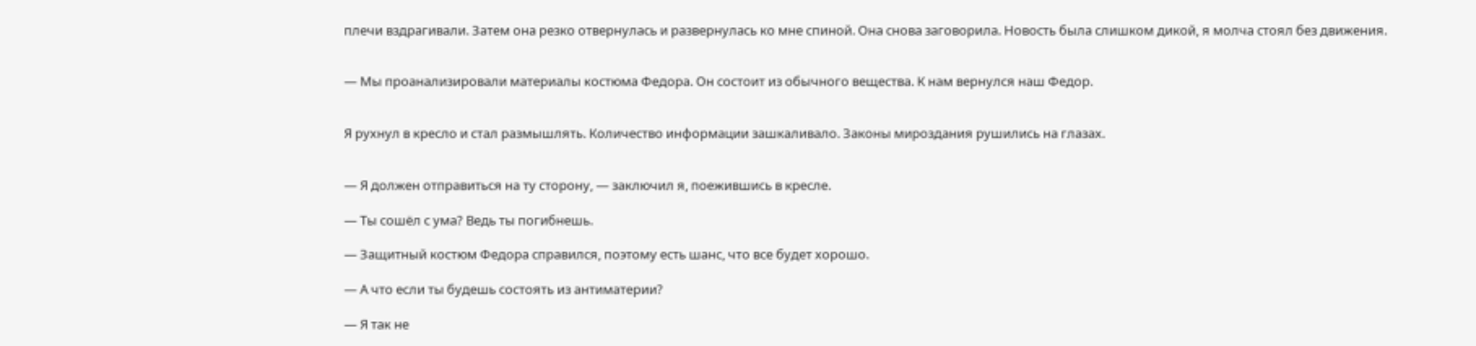плечи вздрагивали. Затем она резко отвернулась и развернулась ко мне спиной. Она снова заговорила. Новость была слишком дикой, я молча стоял без движения.


— Мы проанализировали материалы костюма Федора. Он состоит из обычного вещества. К нам вернулся наш Федор.


Я рухнул в кресло и стал размышлять. Количество информации зашкаливало. Законы мироздания рушились на глазах.


— Я должен отправиться на ту сторону, — заключил я, поежившись в кресле.

— Ты сошёл с ума? Ведь ты погибнешь.

— Защитный костюм Федора справился, поэтому есть шанс, что все будет хорошо.

— А что если ты будешь состоять из антиматерии?

— Я так не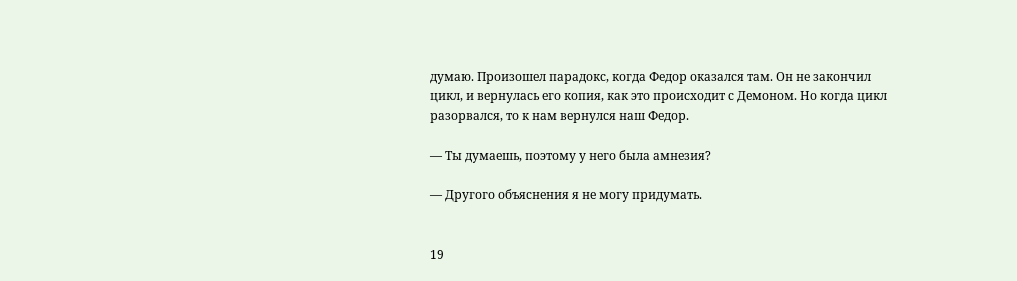думаю. Произошел парадокс, когда Федор оказался там. Он не закончил цикл, и вернулась его копия, как это происходит с Демоном. Но когда цикл разорвался, то к нам вернулся наш Федор.

— Ты думаешь, поэтому у него была амнезия?

— Другого объяснения я не могу придумать.


19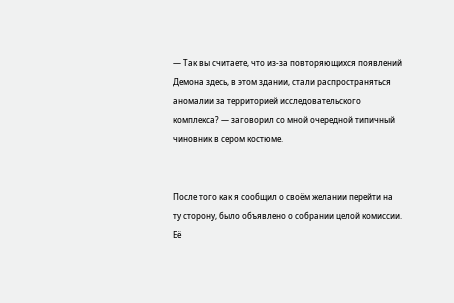— Так вы считаете, что из-за повторяющихся появлений Демона здесь, в этом здании, стали распространяться аномалии за территорией исследовательского комплекса? — заговорил со мной очередной типичный чиновник в сером костюме.


После того как я сообщил о своём желании перейти на ту сторону, было объявлено о собрании целой комиссии. Её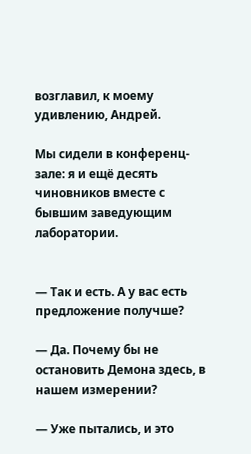возглавил, к моему удивлению, Андрей.

Мы сидели в конференц-зале: я и ещё десять чиновников вместе с бывшим заведующим лаборатории.


— Так и есть. А у вас есть предложение получше?

— Да. Почему бы не остановить Демона здесь, в нашем измерении?

— Уже пытались, и это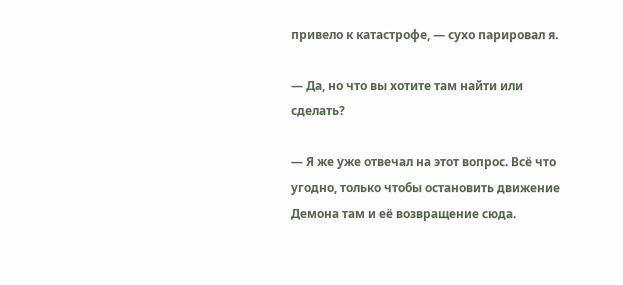привело к катастрофе, — сухо парировал я.

— Да, но что вы хотите там найти или сделать?

— Я же уже отвечал на этот вопрос. Всё что угодно, только чтобы остановить движение Демона там и её возвращение сюда.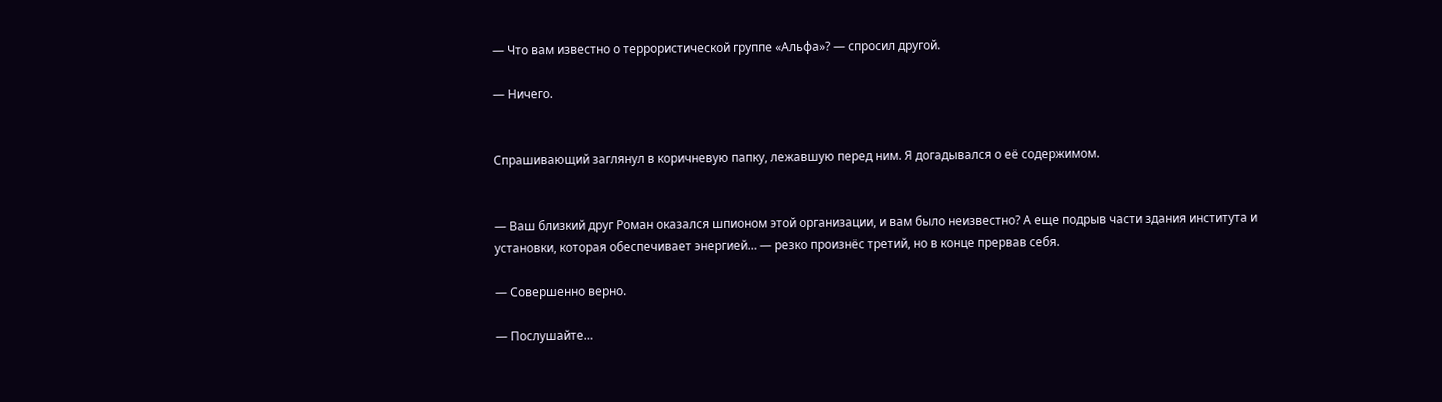— Что вам известно о террористической группе «Альфа»? — спросил другой.

— Ничего.


Спрашивающий заглянул в коричневую папку, лежавшую перед ним. Я догадывался о её содержимом.


— Ваш близкий друг Роман оказался шпионом этой организации, и вам было неизвестно? А еще подрыв части здания института и установки, которая обеспечивает энергией… — резко произнёс третий, но в конце прервав себя.

— Совершенно верно.

— Послушайте…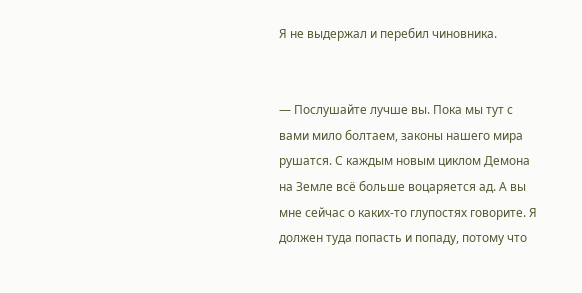Я не выдержал и перебил чиновника.


— Послушайте лучше вы. Пока мы тут с вами мило болтаем, законы нашего мира рушатся. С каждым новым циклом Демона на Земле всё больше воцаряется ад. А вы мне сейчас о каких-то глупостях говорите. Я должен туда попасть и попаду, потому что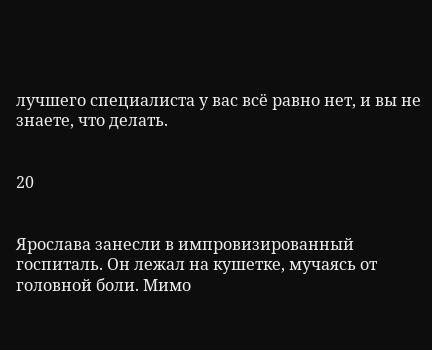лучшего специалиста у вас всё равно нет, и вы не знаете, что делать.


20


Ярослава занесли в импровизированный госпиталь. Он лежал на кушетке, мучаясь от головной боли. Мимо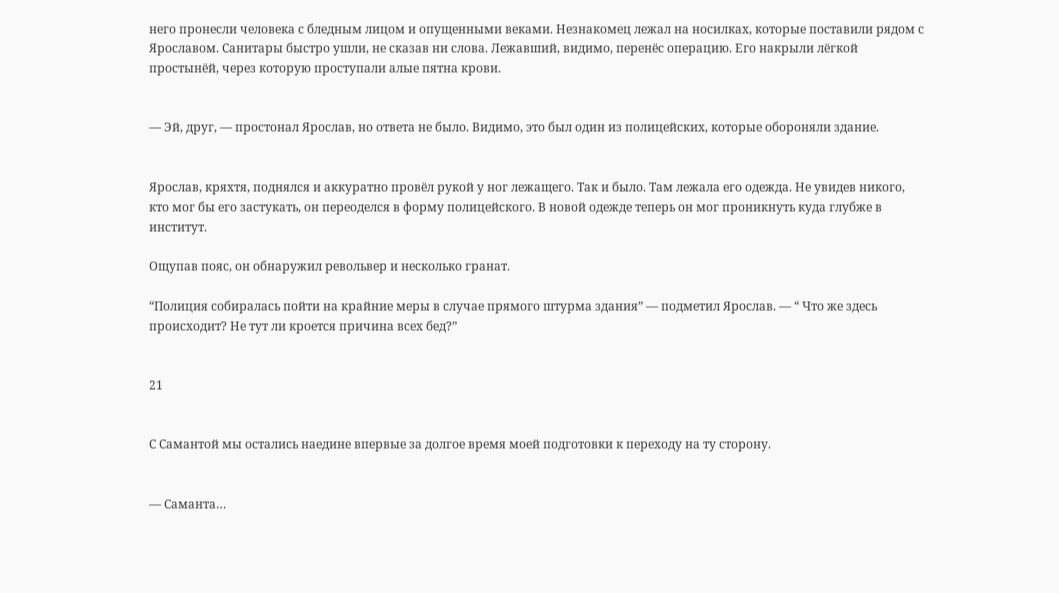него пронесли человека с бледным лицом и опущенными веками. Незнакомец лежал на носилках, которые поставили рядом с Ярославом. Санитары быстро ушли, не сказав ни слова. Лежавший, видимо, перенёс операцию. Его накрыли лёгкой простынёй, через которую проступали алые пятна крови.


— Эй, друг, — простонал Ярослав, но ответа не было. Видимо, это был один из полицейских, которые обороняли здание.


Ярослав, кряхтя, поднялся и аккуратно провёл рукой у ног лежащего. Так и было. Там лежала его одежда. Не увидев никого, кто мог бы его застукать, он переоделся в форму полицейского. В новой одежде теперь он мог проникнуть куда глубже в институт.

Ощупав пояс, он обнаружил револьвер и несколько гранат.

“Полиция собиралась пойти на крайние меры в случае прямого штурма здания” — подметил Ярослав. — “ Что же здесь происходит? Не тут ли кроется причина всех бед?”


21


С Самантой мы остались наедине впервые за долгое время моей подготовки к переходу на ту сторону.


— Саманта…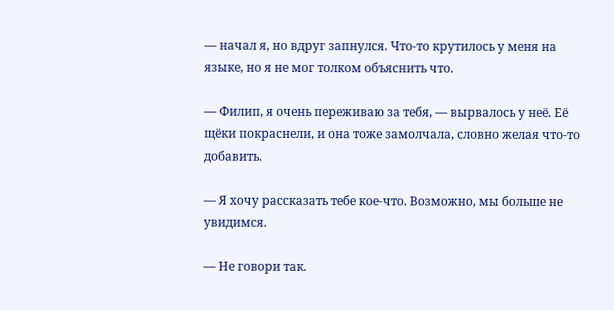— начал я, но вдруг запнулся. Что-то крутилось у меня на языке, но я не мог толком объяснить что.

— Филип, я очень переживаю за тебя, — вырвалось у неё. Её щёки покраснели, и она тоже замолчала, словно желая что-то добавить.

— Я хочу рассказать тебе кое-что. Возможно, мы больше не увидимся.

— Не говори так.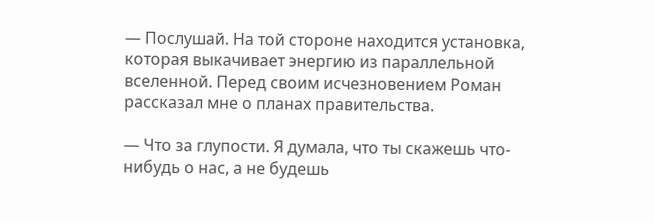— Послушай. На той стороне находится установка, которая выкачивает энергию из параллельной вселенной. Перед своим исчезновением Роман рассказал мне о планах правительства.

— Что за глупости. Я думала, что ты скажешь что-нибудь о нас, а не будешь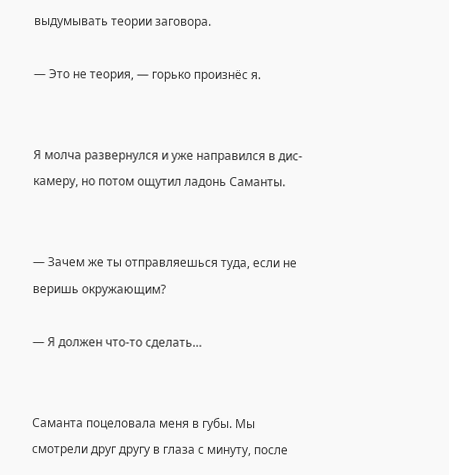выдумывать теории заговора.

— Это не теория, — горько произнёс я.


Я молча развернулся и уже направился в дис-камеру, но потом ощутил ладонь Саманты.


— Зачем же ты отправляешься туда, если не веришь окружающим?

— Я должен что-то сделать…


Саманта поцеловала меня в губы. Мы смотрели друг другу в глаза с минуту, после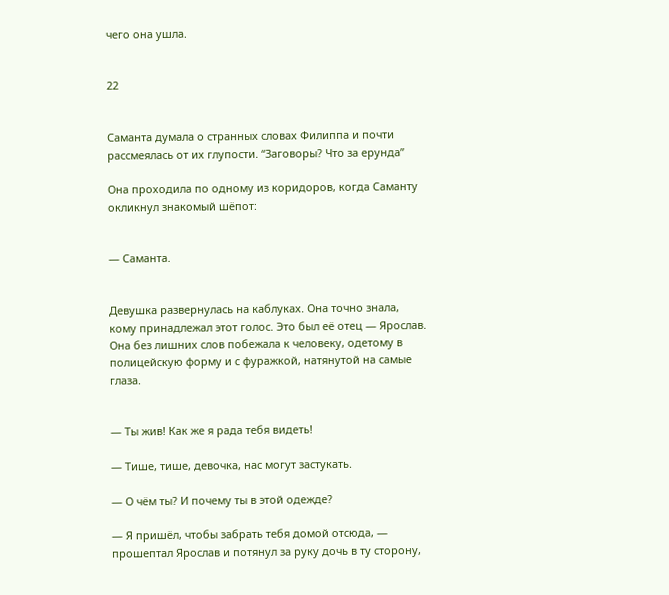чего она ушла.


22


Саманта думала о странных словах Филиппа и почти рассмеялась от их глупости. “Заговоры? Что за ерунда”

Она проходила по одному из коридоров, когда Саманту окликнул знакомый шёпот:


— Саманта.


Девушка развернулась на каблуках. Она точно знала, кому принадлежал этот голос. Это был её отец — Ярослав. Она без лишних слов побежала к человеку, одетому в полицейскую форму и с фуражкой, натянутой на самые глаза.


— Ты жив! Как же я рада тебя видеть!

— Тише, тише, девочка, нас могут застукать.

— О чём ты? И почему ты в этой одежде?

— Я пришёл, чтобы забрать тебя домой отсюда, — прошептал Ярослав и потянул за руку дочь в ту сторону,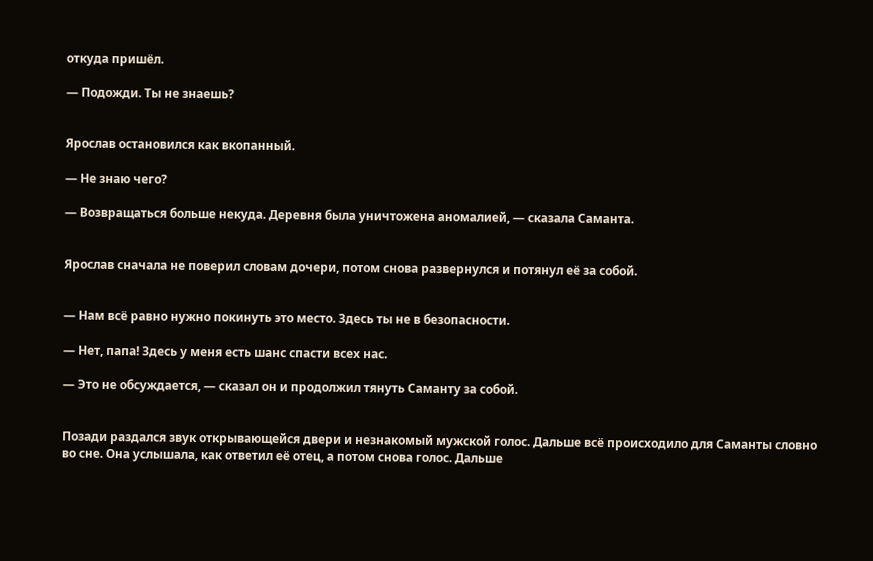откуда пришёл.

— Подожди. Ты не знаешь?


Ярослав остановился как вкопанный.

— Не знаю чего?

— Возвращаться больше некуда. Деревня была уничтожена аномалией, — сказала Саманта.


Ярослав сначала не поверил словам дочери, потом снова развернулся и потянул её за собой.


— Нам всё равно нужно покинуть это место. Здесь ты не в безопасности.

— Нет, папа! Здесь у меня есть шанс спасти всех нас.

— Это не обсуждается, — сказал он и продолжил тянуть Саманту за собой.


Позади раздался звук открывающейся двери и незнакомый мужской голос. Дальше всё происходило для Саманты словно во сне. Она услышала, как ответил её отец, а потом снова голос. Дальше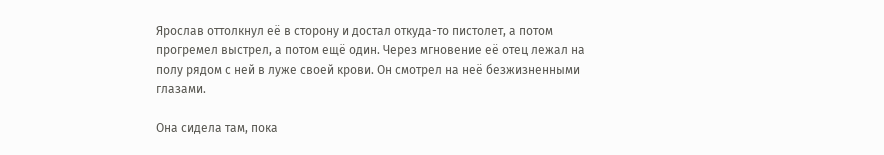Ярослав оттолкнул её в сторону и достал откуда-то пистолет, а потом прогремел выстрел, а потом ещё один. Через мгновение её отец лежал на полу рядом с ней в луже своей крови. Он смотрел на неё безжизненными глазами.

Она сидела там, пока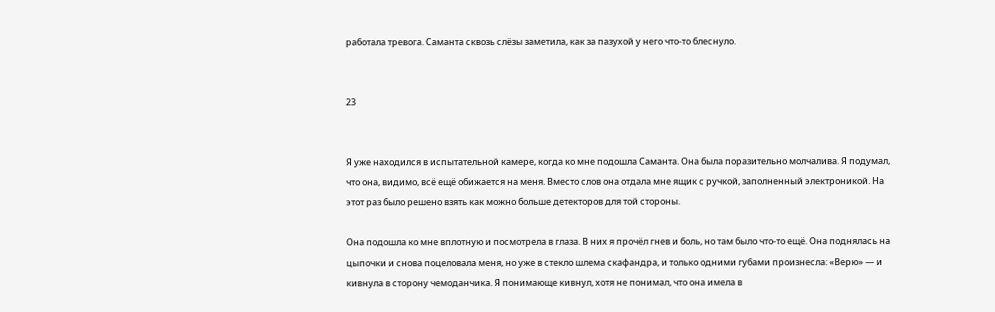работала тревога. Саманта сквозь слёзы заметила, как за пазухой у него что-то блеснуло.


23


Я уже находился в испытательной камере, когда ко мне подошла Саманта. Она была поразительно молчалива. Я подумал, что она, видимо, всё ещё обижается на меня. Вместо слов она отдала мне ящик с ручкой, заполненный электроникой. На этот раз было решено взять как можно больше детекторов для той стороны.

Она подошла ко мне вплотную и посмотрела в глаза. В них я прочёл гнев и боль, но там было что-то ещё. Она поднялась на цыпочки и снова поцеловала меня, но уже в стекло шлема скафандра, и только одними губами произнесла: «Верю» — и кивнула в сторону чемоданчика. Я понимающе кивнул, хотя не понимал, что она имела в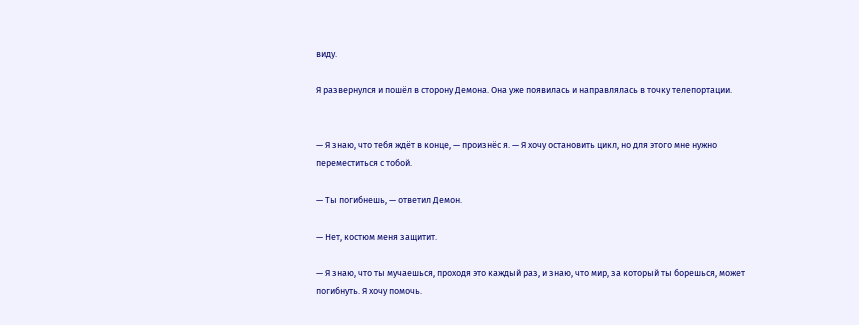виду.

Я развернулся и пошёл в сторону Демона. Она уже появилась и направлялась в точку телепортации.


— Я знаю, что тебя ждёт в конце, — произнёс я. — Я хочу остановить цикл, но для этого мне нужно переместиться с тобой.

— Ты погибнешь, — ответил Демон.

— Нет, костюм меня защитит.

— Я знаю, что ты мучаешься, проходя это каждый раз, и знаю, что мир, за который ты борешься, может погибнуть. Я хочу помочь.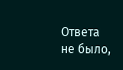Ответа не было,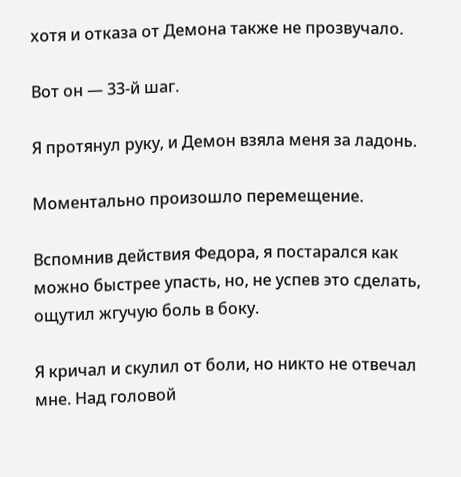хотя и отказа от Демона также не прозвучало.

Вот он — 33-й шаг.

Я протянул руку, и Демон взяла меня за ладонь.

Моментально произошло перемещение.

Вспомнив действия Федора, я постарался как можно быстрее упасть, но, не успев это сделать, ощутил жгучую боль в боку.

Я кричал и скулил от боли, но никто не отвечал мне. Над головой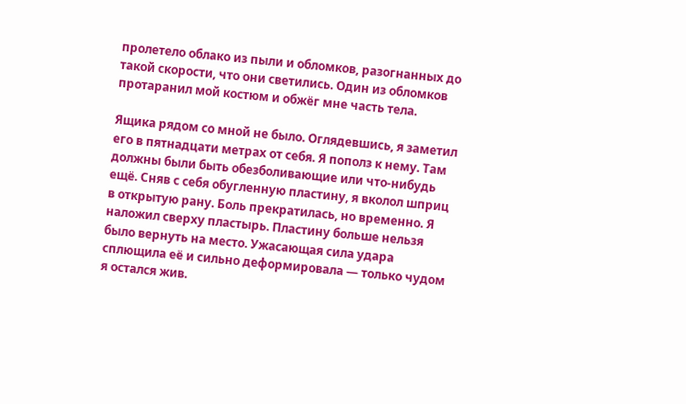пролетело облако из пыли и обломков, разогнанных до такой скорости, что они светились. Один из обломков протаранил мой костюм и обжёг мне часть тела.

Ящика рядом со мной не было. Оглядевшись, я заметил его в пятнадцати метрах от себя. Я пополз к нему. Там должны были быть обезболивающие или что-нибудь ещё. Сняв с себя обугленную пластину, я вколол шприц в открытую рану. Боль прекратилась, но временно. Я наложил сверху пластырь. Пластину больше нельзя было вернуть на место. Ужасающая сила удара сплющила её и сильно деформировала — только чудом я остался жив.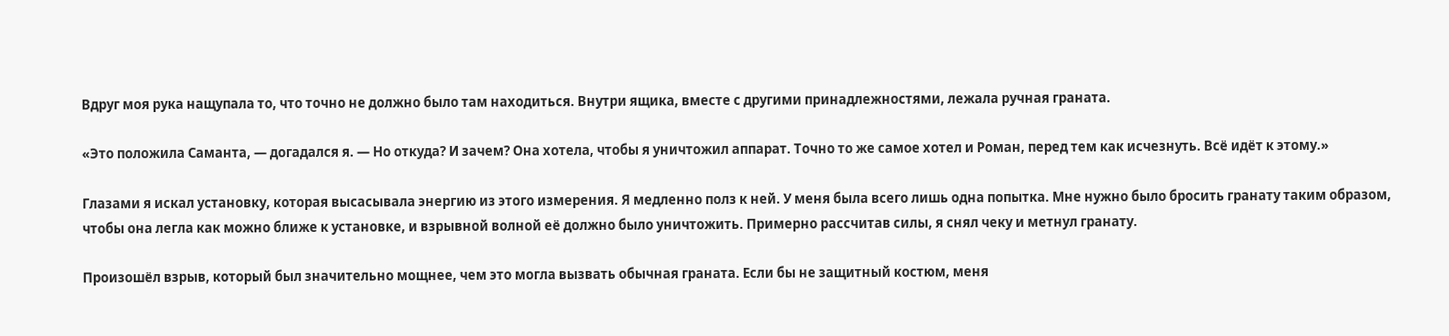Вдруг моя рука нащупала то, что точно не должно было там находиться. Внутри ящика, вместе с другими принадлежностями, лежала ручная граната.

«Это положила Саманта, — догадался я. — Но откуда? И зачем? Она хотела, чтобы я уничтожил аппарат. Точно то же самое хотел и Роман, перед тем как исчезнуть. Всё идёт к этому.»

Глазами я искал установку, которая высасывала энергию из этого измерения. Я медленно полз к ней. У меня была всего лишь одна попытка. Мне нужно было бросить гранату таким образом, чтобы она легла как можно ближе к установке, и взрывной волной её должно было уничтожить. Примерно рассчитав силы, я снял чеку и метнул гранату.

Произошёл взрыв, который был значительно мощнее, чем это могла вызвать обычная граната. Если бы не защитный костюм, меня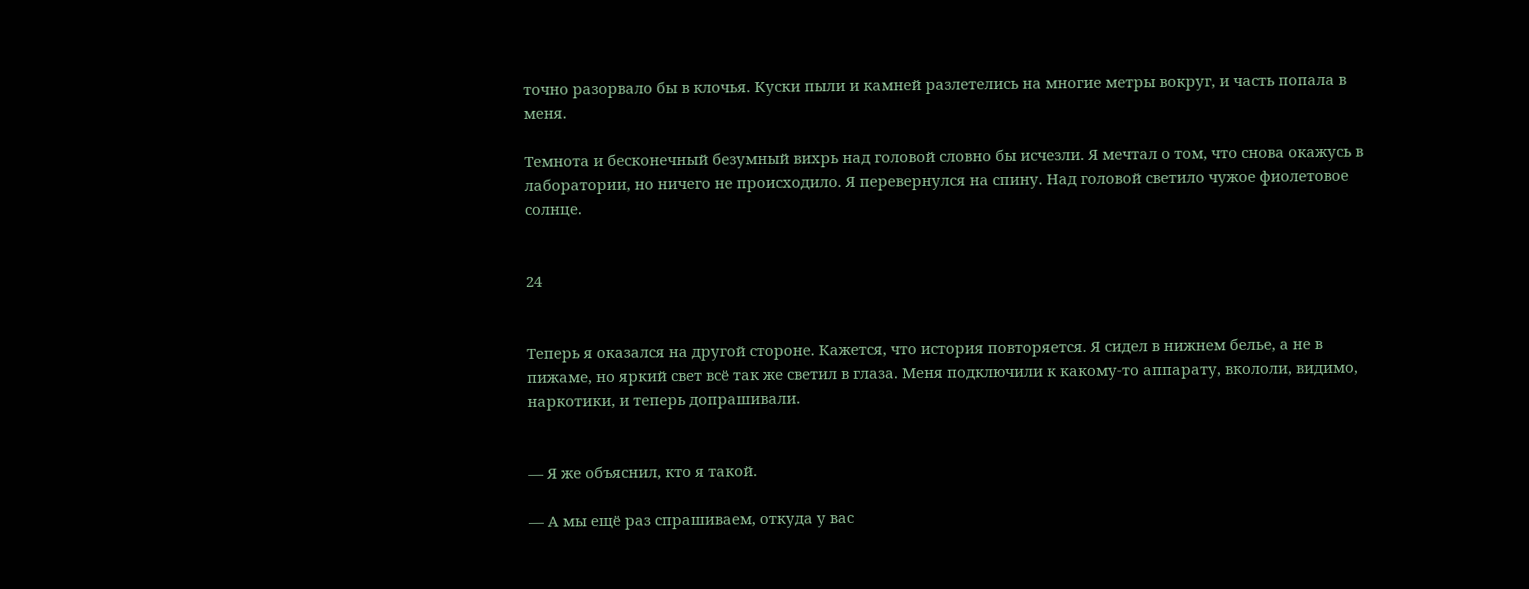точно разорвало бы в клочья. Куски пыли и камней разлетелись на многие метры вокруг, и часть попала в меня.

Темнота и бесконечный безумный вихрь над головой словно бы исчезли. Я мечтал о том, что снова окажусь в лаборатории, но ничего не происходило. Я перевернулся на спину. Над головой светило чужое фиолетовое солнце.


24


Теперь я оказался на другой стороне. Кажется, что история повторяется. Я сидел в нижнем белье, а не в пижаме, но яркий свет всё так же светил в глаза. Меня подключили к какому-то аппарату, вкололи, видимо, наркотики, и теперь допрашивали.


— Я же объяснил, кто я такой.

— А мы ещё раз спрашиваем, откуда у вас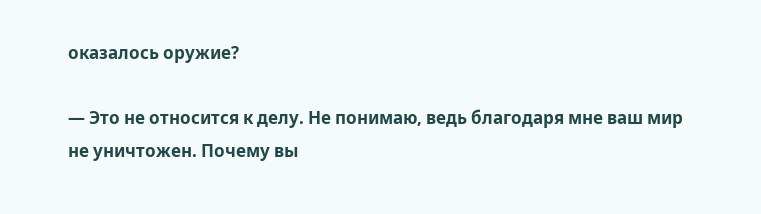оказалось оружие?

— Это не относится к делу. Не понимаю, ведь благодаря мне ваш мир не уничтожен. Почему вы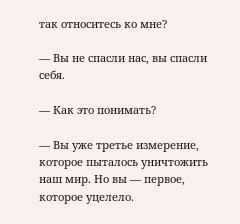так относитесь ко мне?

— Вы не спасли нас, вы спасли себя.

— Как это понимать?

— Вы уже третье измерение, которое пыталось уничтожить наш мир. Но вы — первое, которое уцелело.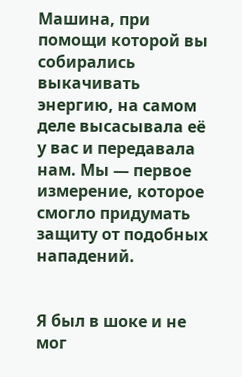Машина, при помощи которой вы собирались выкачивать энергию, на самом деле высасывала её у вас и передавала нам. Мы — первое измерение, которое смогло придумать защиту от подобных нападений.


Я был в шоке и не мог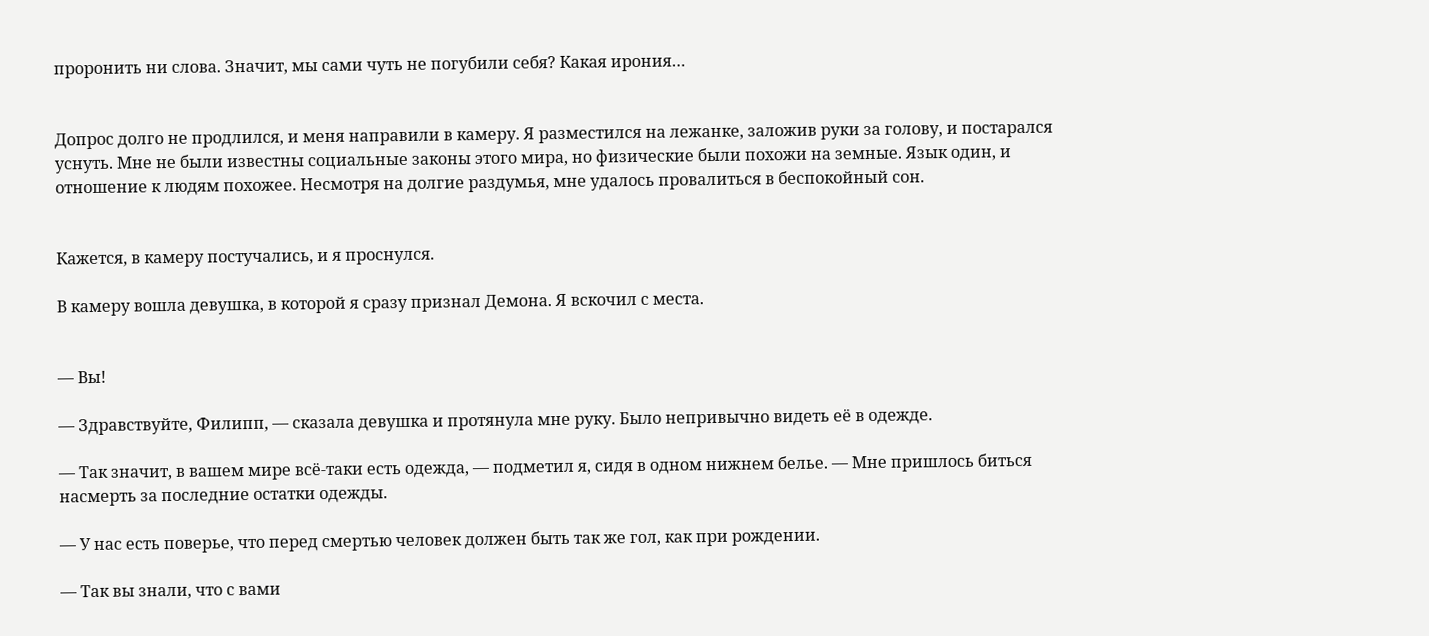проронить ни слова. Значит, мы сами чуть не погубили себя? Какая ирония…


Допрос долго не продлился, и меня направили в камеру. Я разместился на лежанке, заложив руки за голову, и постарался уснуть. Мне не были известны социальные законы этого мира, но физические были похожи на земные. Язык один, и отношение к людям похожее. Несмотря на долгие раздумья, мне удалось провалиться в беспокойный сон.


Кажется, в камеру постучались, и я проснулся.

В камеру вошла девушка, в которой я сразу признал Демона. Я вскочил с места.


— Вы!

— Здравствуйте, Филипп, — сказала девушка и протянула мне руку. Было непривычно видеть её в одежде.

— Так значит, в вашем мире всё-таки есть одежда, — подметил я, сидя в одном нижнем белье. — Мне пришлось биться насмерть за последние остатки одежды.

— У нас есть поверье, что перед смертью человек должен быть так же гол, как при рождении.

— Так вы знали, что с вами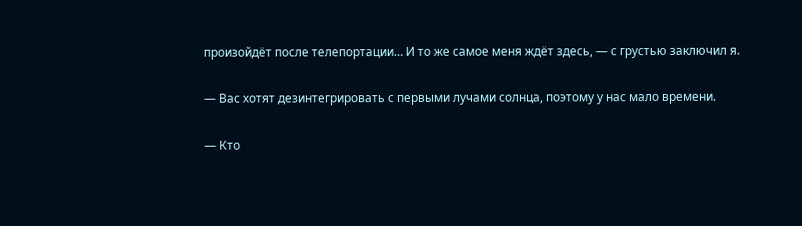произойдёт после телепортации… И то же самое меня ждёт здесь, — с грустью заключил я.

— Вас хотят дезинтегрировать с первыми лучами солнца, поэтому у нас мало времени.

— Кто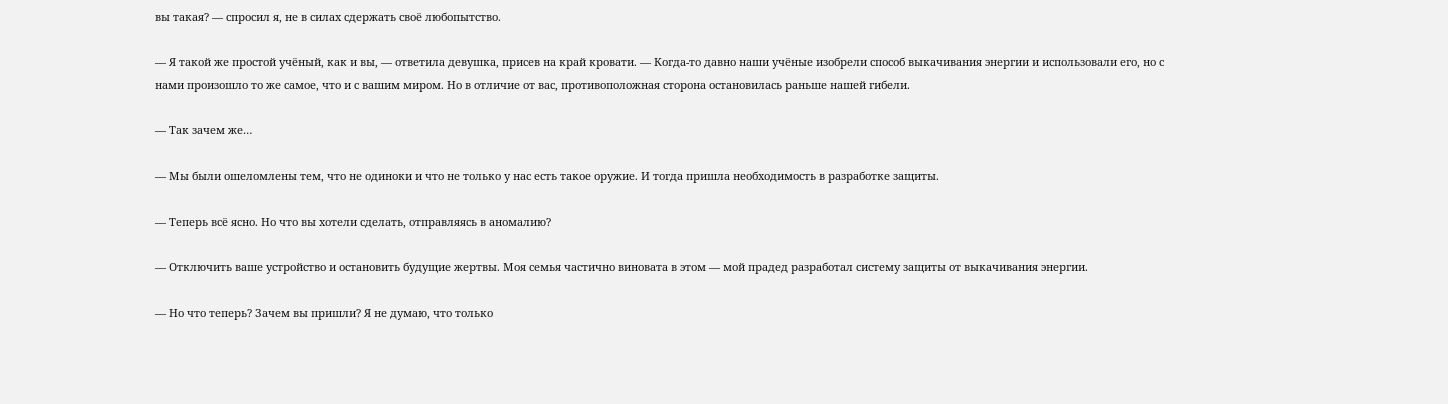вы такая? — спросил я, не в силах сдержать своё любопытство.

— Я такой же простой учёный, как и вы, — ответила девушка, присев на край кровати. — Когда-то давно наши учёные изобрели способ выкачивания энергии и использовали его, но с нами произошло то же самое, что и с вашим миром. Но в отличие от вас, противоположная сторона остановилась раньше нашей гибели.

— Так зачем же…

— Мы были ошеломлены тем, что не одиноки и что не только у нас есть такое оружие. И тогда пришла необходимость в разработке защиты.

— Теперь всё ясно. Но что вы хотели сделать, отправляясь в аномалию?

— Отключить ваше устройство и остановить будущие жертвы. Моя семья частично виновата в этом — мой прадед разработал систему защиты от выкачивания энергии.

— Но что теперь? Зачем вы пришли? Я не думаю, что только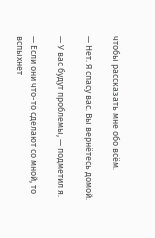чтобы рассказать мне обо всём.

— Нет. Я спасу вас. Вы вернётесь домой.

— У вас будут проблемы, — подметил я.

— Если они что-то сделают со мной, то вспыхнет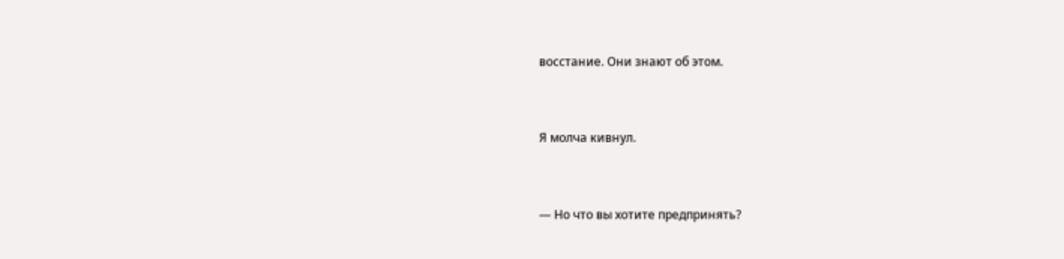восстание. Они знают об этом.


Я молча кивнул.


— Но что вы хотите предпринять?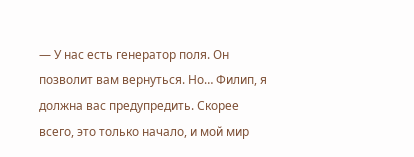— У нас есть генератор поля. Он позволит вам вернуться. Но… Филип, я должна вас предупредить. Скорее всего, это только начало, и мой мир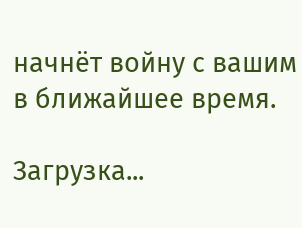начнёт войну с вашим в ближайшее время.

Загрузка...